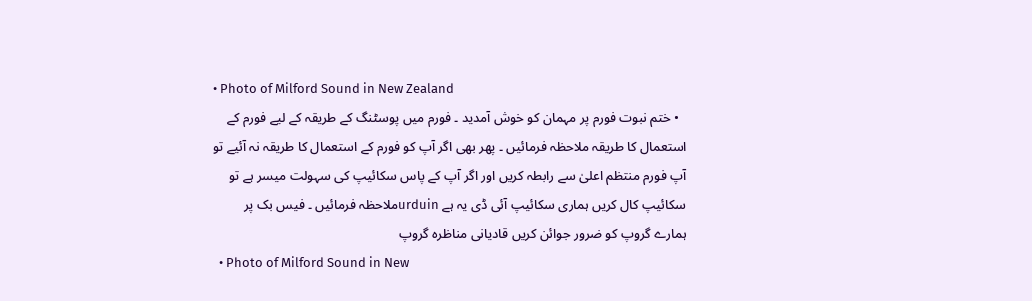• Photo of Milford Sound in New Zealand
  • ختم نبوت فورم پر مہمان کو خوش آمدید ۔ فورم میں پوسٹنگ کے طریقہ کے لیے فورم کے استعمال کا طریقہ ملاحظہ فرمائیں ۔ پھر بھی اگر آپ کو فورم کے استعمال کا طریقہ نہ آئیے تو آپ فورم منتظم اعلیٰ سے رابطہ کریں اور اگر آپ کے پاس سکائیپ کی سہولت میسر ہے تو سکائیپ کال کریں ہماری سکائیپ آئی ڈی یہ ہے urduinملاحظہ فرمائیں ۔ فیس بک پر ہمارے گروپ کو ضرور جوائن کریں قادیانی مناظرہ گروپ
  • Photo of Milford Sound in New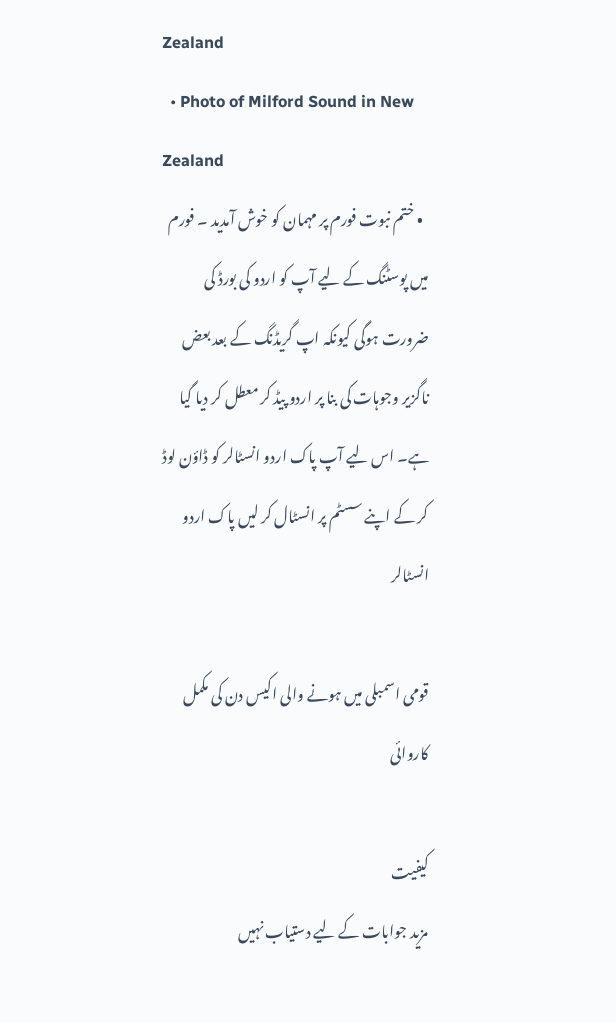Zealand
  • Photo of Milford Sound in New Zealand
  • ختم نبوت فورم پر مہمان کو خوش آمدید ۔ فورم میں پوسٹنگ کے لیے آپ کو اردو کی بورڈ کی ضرورت ہوگی کیونکہ اپ گریڈنگ کے بعد بعض ناگزیر وجوہات کی بنا پر اردو پیڈ کر معطل کر دیا گیا ہے۔ اس لیے آپ پاک اردو انسٹالر کو ڈاؤن لوڈ کر کے اپنے سسٹم پر انسٹال کر لیں پاک اردو انسٹالر

قومی اسمبلی میں ہونے والی اکیس دن کی مکمل کاروائی

کیفیت
مزید جوابات کے لیے دستیاب نہیں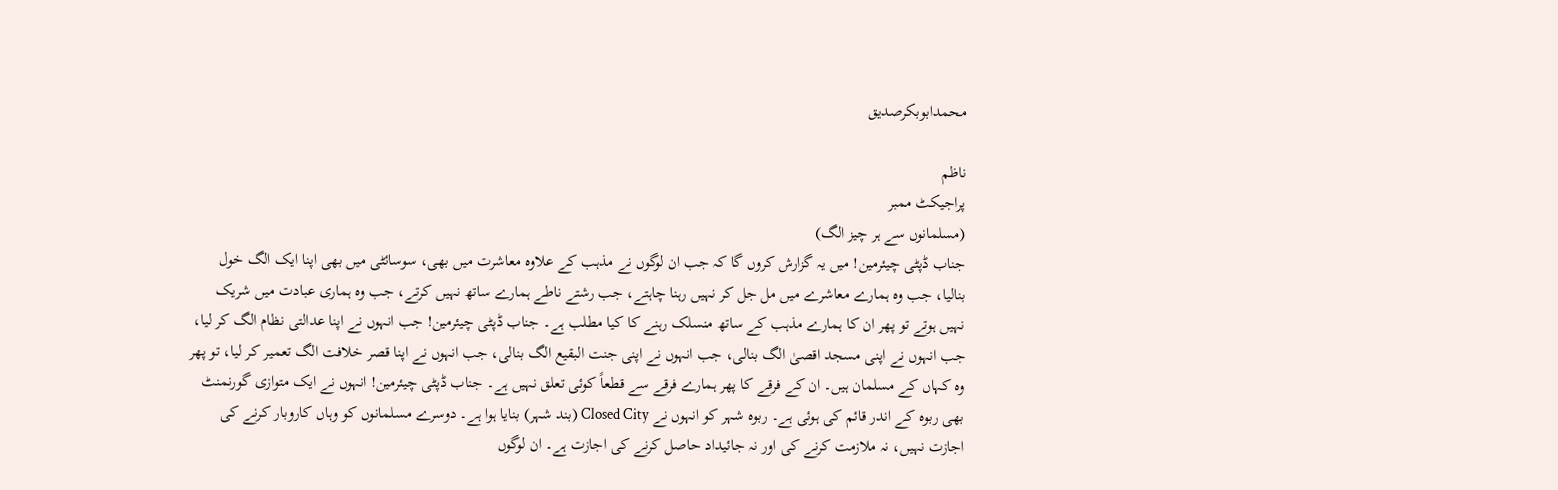محمدابوبکرصدیق

ناظم
پراجیکٹ ممبر
(مسلمانوں سے ہر چیز الگ)
جناب ڈپٹی چیئرمین! میں یہ گزارش کروں گا کہ جب ان لوگوں نے مذہب کے علاوہ معاشرت میں بھی، سوسائٹی میں بھی اپنا ایک الگ خول بنالیا، جب وہ ہمارے معاشرے میں مل جل کر نہیں رہنا چاہتے، جب رشتے ناطے ہمارے ساتھ نہیں کرتے، جب وہ ہماری عبادت میں شریک نہیں ہوتے تو پھر ان کا ہمارے مذہب کے ساتھ منسلک رہنے کا کیا مطلب ہے۔ جناب ڈپٹی چیئرمین! جب انہوں نے اپنا عدالتی نظام الگ کر لیا، جب انہوں نے اپنی مسجد اقصیٰ الگ بنالی، جب انہوں نے اپنی جنت البقیع الگ بنالی، جب انہوں نے اپنا قصر خلافت الگ تعمیر کر لیا، تو پھر وہ کہاں کے مسلمان ہیں۔ ان کے فرقے کا پھر ہمارے فرقے سے قطعاً کوئی تعلق نہیں ہے۔ جناب ڈپٹی چیئرمین! انہوں نے ایک متوازی گورنمنٹ بھی ربوہ کے اندر قائم کی ہوئی ہے۔ ربوہ شہر کو انہوں نے Closed City (بند شہر) بنایا ہوا ہے۔ دوسرے مسلمانوں کو وہاں کاروبار کرنے کی اجازت نہیں، نہ ملازمت کرنے کی اور نہ جائیداد حاصل کرنے کی اجازت ہے۔ ان لوگوں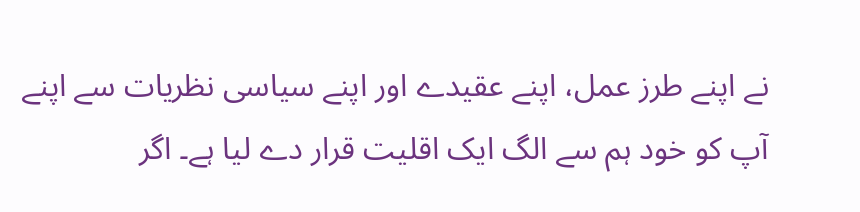نے اپنے طرز عمل، اپنے عقیدے اور اپنے سیاسی نظریات سے اپنے آپ کو خود ہم سے الگ ایک اقلیت قرار دے لیا ہے۔ اگر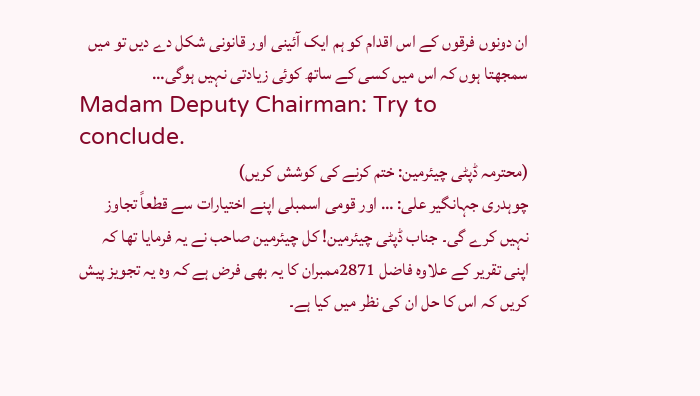ان دونوں فرقوں کے اس اقدام کو ہم ایک آئینی اور قانونی شکل دے دیں تو میں سمجھتا ہوں کہ اس میں کسی کے ساتھ کوئی زیادتی نہیں ہوگی…
Madam Deputy Chairman: Try to conclude.
(محترمہ ڈپٹی چیئرمین: ختم کرنے کی کوشش کریں)
چوہدری جہانگیر علی: … اور قومی اسمبلی اپنے اختیارات سے قطعاً تجاوز نہیں کرے گی۔ جناب ڈپٹی چیئرمین! کل چیئرمین صاحب نے یہ فرمایا تھا کہ اپنی تقریر کے علاوہ فاضل 2871ممبران کا یہ بھی فرض ہے کہ وہ یہ تجویز پیش کریں کہ اس کا حل ان کی نظر میں کیا ہے۔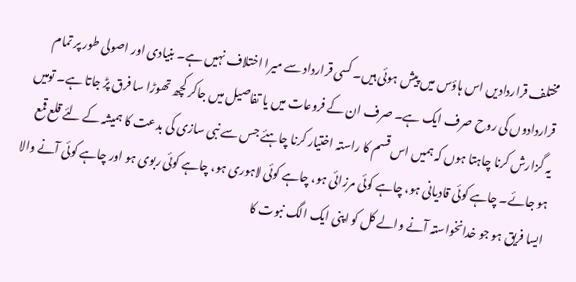مختلف قراردادیں اس ہاؤس میں پیش ہوئی ہیں۔ کسی قرارداد سے میرا اختلاف نہیں ہے۔ بنیادی اور اصولی طور پر تمام قراردادوں کی روح صرف ایک ہے۔ صرف ان کے فروعات میں یا تفاصیل میں جاکر کچھ تھوڑا سا فرق پڑ جاتا ہے۔ تومیں یہ گزارش کرنا چاہتا ہوں کہ ہمیں اس قسم کا راستہ اختیار کرنا چاہئے جس سے نبی سازی کی بدعت کا ہمیشہ کے لئے قلع قمع ہو جائے۔ چاہے کوئی قادیانی ہو، چاہے کوئی مرزائی ہو، چاہے کوئی لاہوری ہو، چاہے کوئی ربوی ہو اور چاہے کوئی آنے والا ایسا فریق ہو جو خدانخواستہ آنے والے کل کو اپنی ایک الگ نبوت کا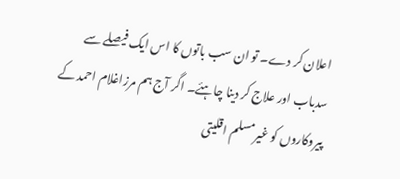اعلان کر دے۔ تو ان سب باتوں کا اس ایک فیصلے سے سدباب اور علاج کر دینا چاہئے۔ اگر آج ہم مرزاغلام احمد کے پیروکاروں کو غیرمسلم اقلیتی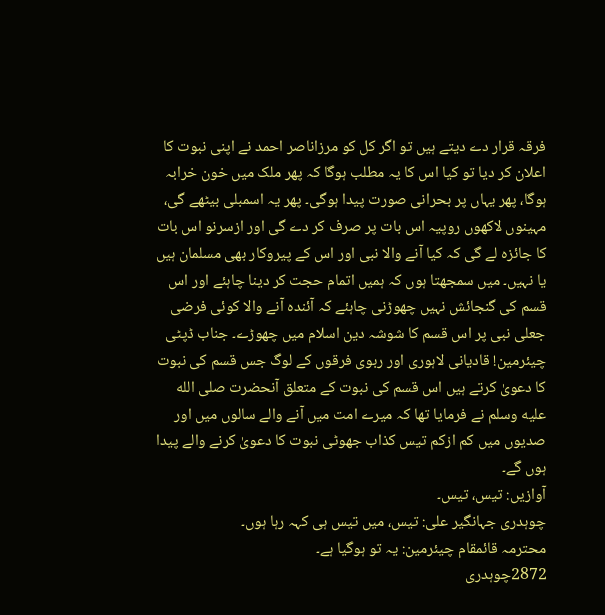فرقہ قرار دے دیتے ہیں تو اگر کل کو مرزاناصر احمد نے اپنی نبوت کا اعلان کر دیا تو کیا اس کا یہ مطلب ہوگا کہ پھر ملک میں خون خرابہ ہوگا، پھر یہاں پر بحرانی صورت پیدا ہوگی۔ پھر یہ اسمبلی بیٹھے گی، مہینوں لاکھوں روپیہ اس بات پر صرف کر دے گی اور ازسرنو اس بات کا جائزہ لے گی کہ کیا آنے والا نبی اور اس کے پیروکار بھی مسلمان ہیں یا نہیں۔ میں سمجھتا ہوں کہ ہمیں اتمام حجت کر دینا چاہئے اور اس قسم کی گنجائش نہیں چھوڑنی چاہئے کہ آئندہ آنے والا کوئی فرضی جعلی نبی پر اس قسم کا شوشہ دین اسلام میں چھوڑے۔ جناب ڈپٹی چیئرمین! قادیانی لاہوری اور ربوی فرقوں کے لوگ جس قسم کی نبوت کا دعویٰ کرتے ہیں اس قسم کی نبوت کے متعلق آنحضرت صلى الله عليه وسلم نے فرمایا تھا کہ میرے امت میں آنے والے سالوں میں اور صدیوں میں کم ازکم تیس کذاب جھوٹی نبوت کا دعویٰ کرنے والے پیدا ہوں گے۔
آوازیں: تیس، تیس۔
چوہدری جہانگیر علی: تیس، میں تیس ہی کہہ رہا ہوں۔
محترمہ قائمقام چیئرمین: یہ تو ہوگیا ہے۔
2872چوہدری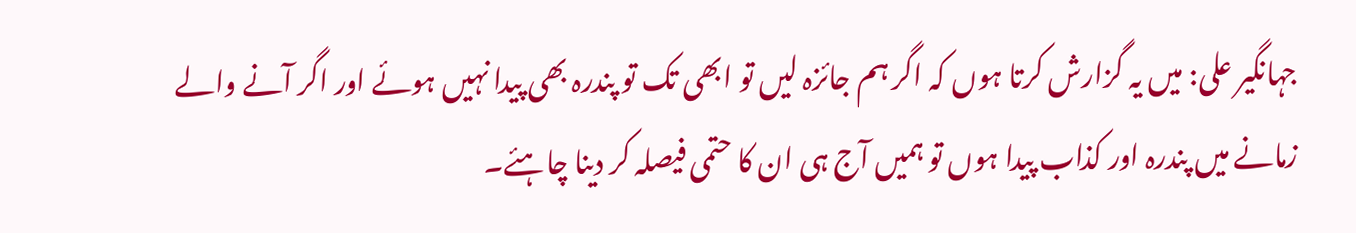جہانگیر علی: میں یہ گزارش کرتا ہوں کہ اگر ہم جائزہ لیں تو ابھی تک تو پندرہ بھی پیدا نہیں ہوئے اور اگر آنے والے زمانے میں پندرہ اور کذاب پیدا ہوں تو ہمیں آج ہی ان کا حتمی فیصلہ کر دینا چاہئے۔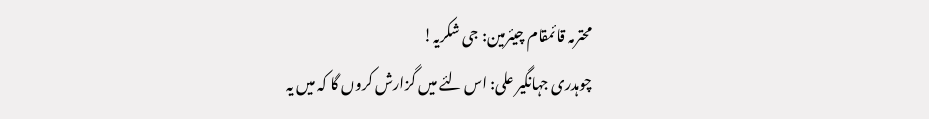محترمہ قائمقام چیئرمین: جی شکریہ!
چوہدری جہانگیر علی: اس لئے میں گزارش کروں گا کہ میں یہ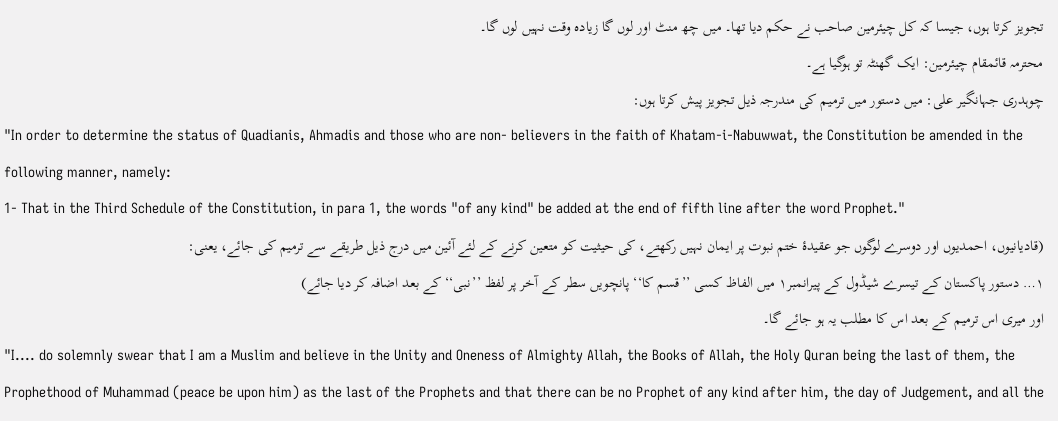تجویز کرتا ہوں، جیسا کہ کل چیئرمین صاحب نے حکم دیا تھا۔ میں چھ منٹ اور لوں گا زیادہ وقت نہیں لوں گا۔
محترمہ قائمقام چیئرمین: ایک گھنٹہ تو ہوگیا ہے۔
چوہدری جہانگیر علی: میں دستور میں ترمیم کی مندرجہ ذیل تجویز پیش کرتا ہوں:
"In order to determine the status of Quadianis, Ahmadis and those who are non- believers in the faith of Khatam-i-Nabuwwat, the Constitution be amended in the following manner, namely:
1- That in the Third Schedule of the Constitution, in para 1, the words "of any kind" be added at the end of fifth line after the word Prophet."
(قادیانیوں، احمدیوں اور دوسرے لوگوں جو عقیدۂ ختم نبوت پر ایمان نہیں رکھتے، کی حیثیت کو متعین کرنے کے لئے آئین میں درج ذیل طریقے سے ترمیم کی جائے، یعنی:
۱… دستور پاکستان کے تیسرے شیڈول کے پیرانمبر۱ میں الفاظ کسی ’’قسم کا‘‘ پانچویں سطر کے آخر پر لفظ ’’نبی‘‘ کے بعد اضافہ کر دیا جائے)
اور میری اس ترمیم کے بعد اس کا مطلب یہ ہو جائے گا۔
"I.... do solemnly swear that I am a Muslim and believe in the Unity and Oneness of Almighty Allah, the Books of Allah, the Holy Quran being the last of them, the Prophethood of Muhammad (peace be upon him) as the last of the Prophets and that there can be no Prophet of any kind after him, the day of Judgement, and all the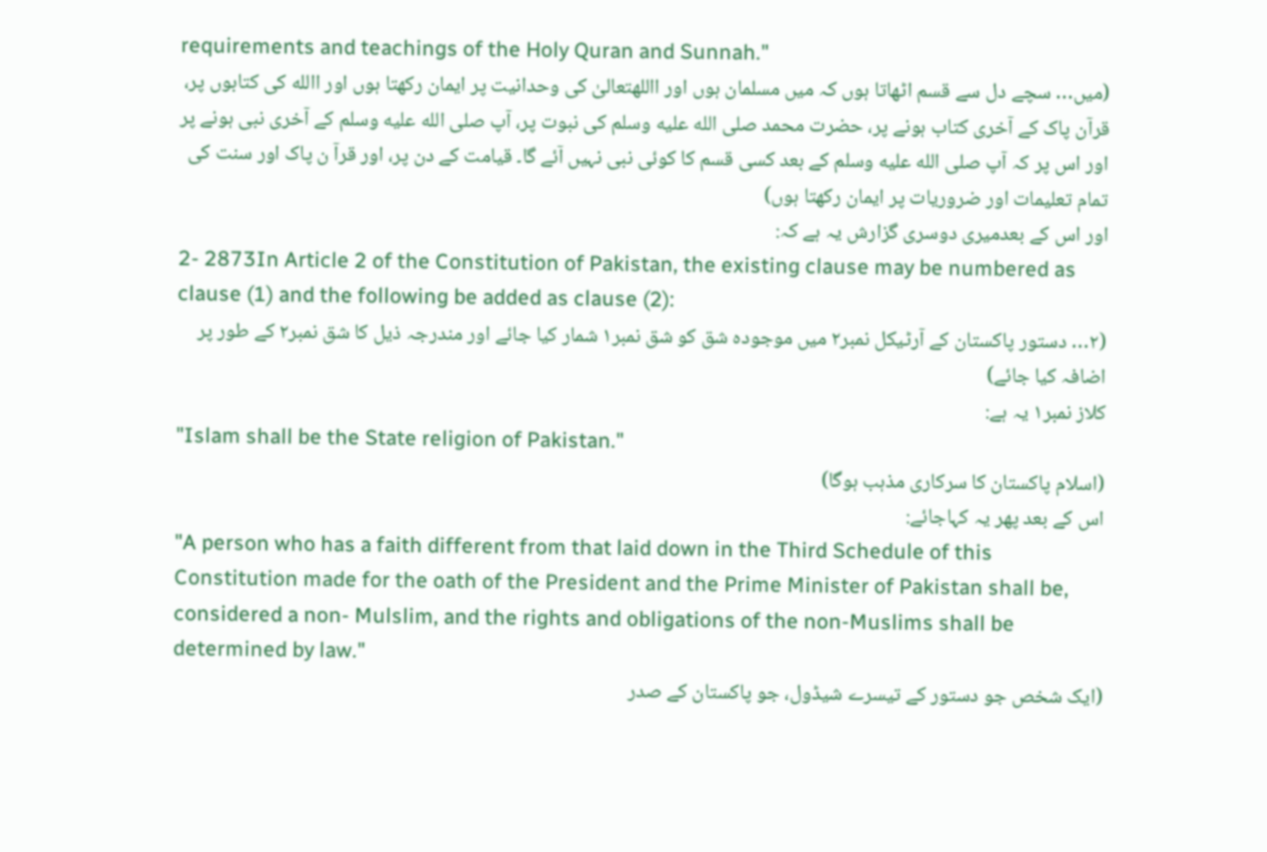requirements and teachings of the Holy Quran and Sunnah."
(میں… سچے دل سے قسم اٹھاتا ہوں کہ میں مسلمان ہوں اور االلهتعالیٰ کی وحدانیت پر ایمان رکھتا ہوں اور االله کی کتابوں پر، قرآن پاک کے آخری کتاب ہونے پر، حضرت محمد صلى الله عليه وسلم کی نبوت پر، آپ صلى الله عليه وسلم کے آخری نبی ہونے پر اور اس پر کہ آپ صلى الله عليه وسلم کے بعد کسی قسم کا کوئی نبی نہیں آئے گا۔ قیامت کے دن پر، اور قرآ ن پاک اور سنت کی تمام تعلیمات اور ضروریات پر ایمان رکھتا ہوں)
اور اس کے بعدمیری دوسری گزارش یہ ہے کہ:
2- 2873In Article 2 of the Constitution of Pakistan, the existing clause may be numbered as clause (1) and the following be added as clause (2):
(۲… دستور پاکستان کے آرٹیکل نمبر۲ میں موجودہ شق کو شق نمبر۱ شمار کیا جائے اور مندرجہ ذیل کا شق نمبر۲ کے طور پر اضافہ کیا جائے)
کلاز نمبر۱ یہ ہے:
"Islam shall be the State religion of Pakistan."
(اسلام پاکستان کا سرکاری مذہب ہوگا)
اس کے بعد پھر یہ کہاجائے:
"A person who has a faith different from that laid down in the Third Schedule of this Constitution made for the oath of the President and the Prime Minister of Pakistan shall be, considered a non- Mulslim, and the rights and obligations of the non-Muslims shall be determined by law."
(ایک شخص جو دستور کے تیسرے شیڈول، جو پاکستان کے صدر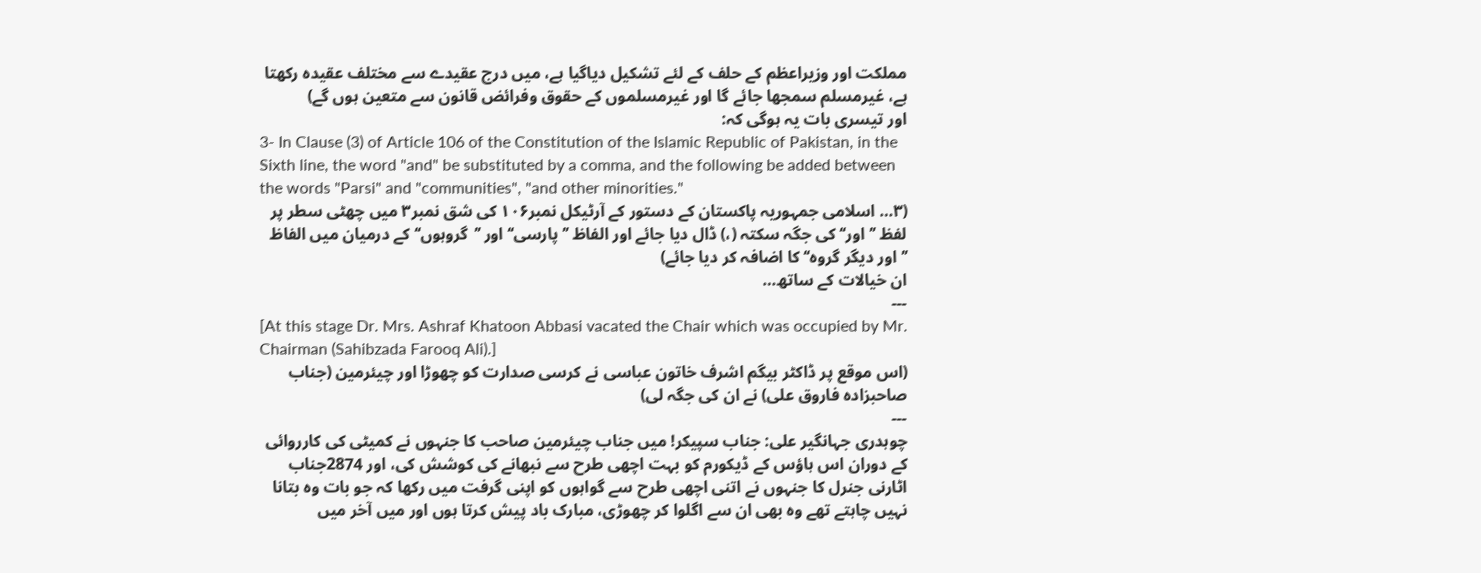مملکت اور وزیراعظم کے حلف کے لئے تشکیل دیاگیا ہے، میں درج عقیدے سے مختلف عقیدہ رکھتا ہے، غیرمسلم سمجھا جائے گا اور غیرمسلموں کے حقوق وفرائض قانون سے متعین ہوں گے)
اور تیسری بات یہ ہوگی کہ:
3- In Clause (3) of Article 106 of the Constitution of the Islamic Republic of Pakistan, in the Sixth line, the word "and" be substituted by a comma, and the following be added between the words "Parsi" and "communities", "and other minorities."
(۳… اسلامی جمہوریہ پاکستان کے دستور کے آرٹیکل نمبر۱۰۶ کی شق نمبر۳ میں چھٹی سطر پر لفظ ’’اور‘‘ کی جگہ سکتہ (،) ڈال دیا جائے اور الفاظ ’’پارسی‘‘ اور ’’گروہوں‘‘ کے درمیان میں الفاظ ’’اور دیگر گروہ‘‘ کا اضافہ کر دیا جائے)
ان خیالات کے ساتھ…
---
[At this stage Dr. Mrs. Ashraf Khatoon Abbasi vacated the Chair which was occupied by Mr. Chairman (Sahibzada Farooq Ali).]
(اس موقع پر ڈاکٹر بیگم اشرف خاتون عباسی نے کرسی صدارت کو چھوڑا اور چیئرمین (جناب صاحبزادہ فاروق علی) نے ان کی جگہ لی)
---
چوہدری جہانگیر علی: جناب سپیکر! میں جناب چیئرمین صاحب کا جنہوں نے کمیٹی کی کارروائی کے دوران اس ہاؤس کے ڈیکورم کو بہت اچھی طرح سے نبھانے کی کوشش کی، اور 2874جناب اٹارنی جنرل کا جنہوں نے اتنی اچھی طرح سے گواہوں کو اپنی گرفت میں رکھا کہ جو بات وہ بتانا نہیں چاہتے تھے وہ بھی ان سے اگلوا کر چھوڑی، مبارک باد پیش کرتا ہوں اور میں آخر میں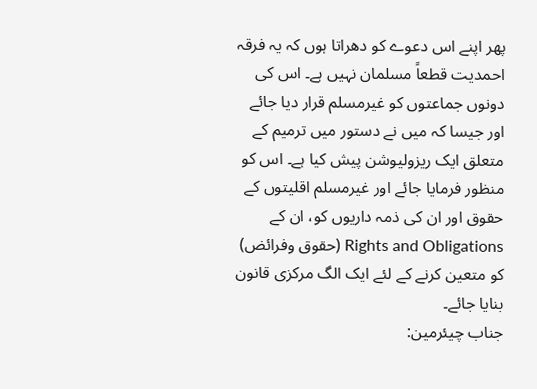پھر اپنے اس دعوے کو دھراتا ہوں کہ یہ فرقہ احمدیت قطعاً مسلمان نہیں ہے۔ اس کی دونوں جماعتوں کو غیرمسلم قرار دیا جائے اور جیسا کہ میں نے دستور میں ترمیم کے متعلق ایک ریزولیوشن پیش کیا ہے۔ اس کو منظور فرمایا جائے اور غیرمسلم اقلیتوں کے حقوق اور ان کی ذمہ داریوں کو، ان کے Rights and Obligations (حقوق وفرائض) کو متعین کرنے کے لئے ایک الگ مرکزی قانون بنایا جائے۔
جناب چیئرمین: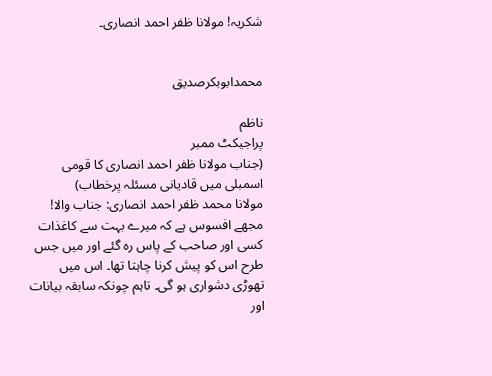شکریہ! مولانا ظفر احمد انصاری۔


محمدابوبکرصدیق

ناظم
پراجیکٹ ممبر
(جناب مولانا ظفر احمد انصاری کا قومی اسمبلی میں قادیانی مسئلہ پرخطاب)
مولانا محمد ظفر احمد انصاری: جناب والا! مجھے افسوس ہے کہ میرے بہت سے کاغذات کسی اور صاحب کے پاس رہ گئے اور میں جس طرح اس کو پیش کرنا چاہتا تھا۔ اس میں تھوڑی دشواری ہو گی۔ تاہم چونکہ سابقہ بیانات اور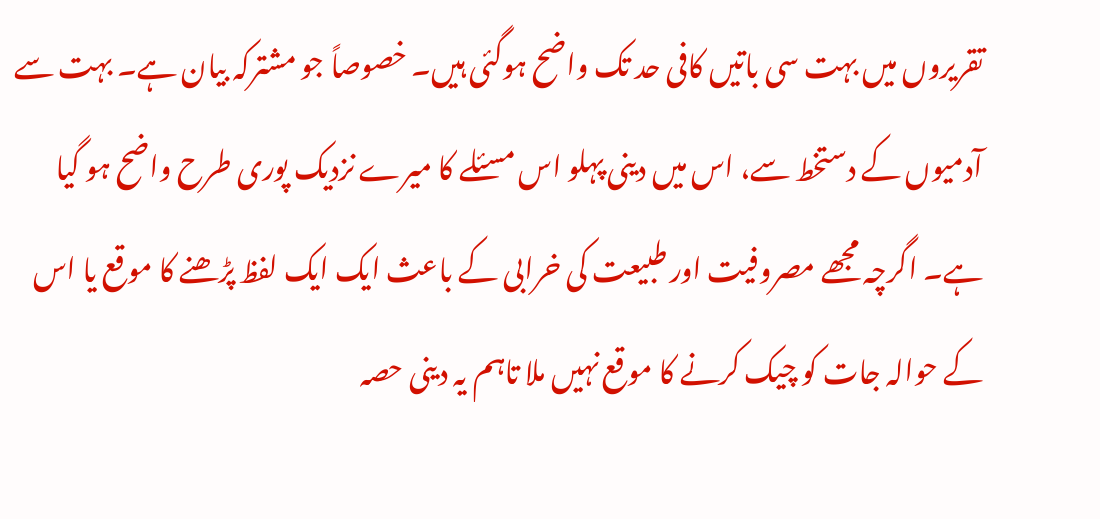تقریروں میں بہت سی باتیں کافی حد تک واضح ہوگئی ہیں۔ خصوصاً جو مشترکہ بیان ہے۔ بہت سے آدمیوں کے دستخط سے، اس میں دینی پہلو اس مسئلے کا میرے نزدیک پوری طرح واضح ہو گیا ہے۔ اگرچہ مجھے مصروفیت اور طبیعت کی خرابی کے باعث ایک ایک لفظ پڑھنے کا موقع یا اس کے حوالہ جات کو چیک کرنے کا موقع نہیں ملا تاہم یہ دینی حصہ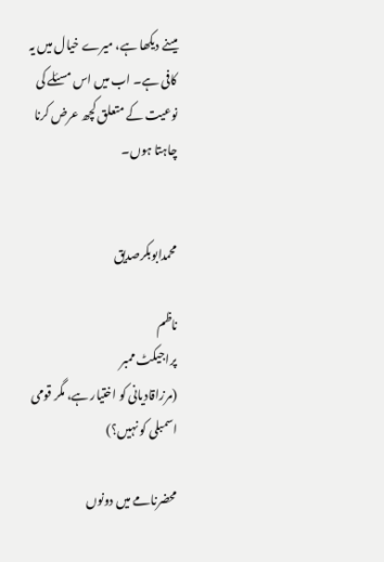میںنے دیکھا ہے، میرے خیال میں یہ کافی ہے۔ اب میں اس مسئلے کی نوعیت کے متعلق کچھ عرض کرنا چاہتا ہوں۔


محمدابوبکرصدیق

ناظم
پراجیکٹ ممبر
(مرزاقادیانی کو اختیار ہے، مگر قومی اسمبلی کو نہیں؟)

محضرنامے میں دونوں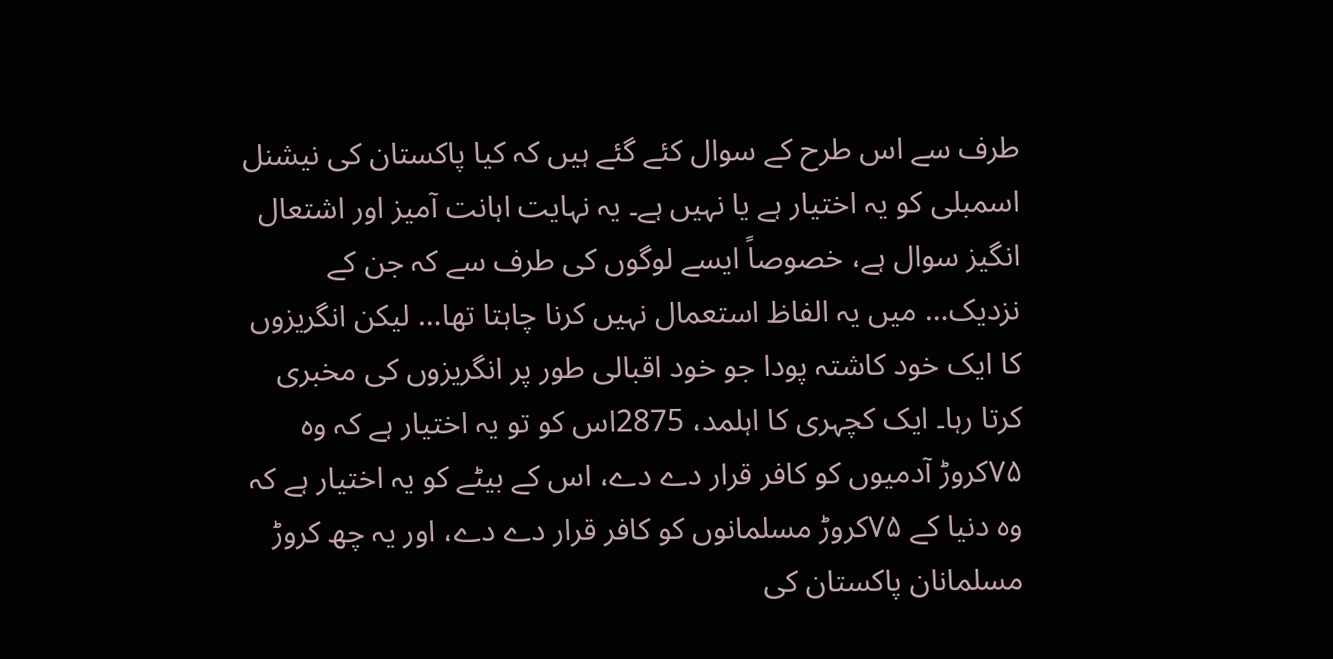طرف سے اس طرح کے سوال کئے گئے ہیں کہ کیا پاکستان کی نیشنل اسمبلی کو یہ اختیار ہے یا نہیں ہے۔ یہ نہایت اہانت آمیز اور اشتعال انگیز سوال ہے، خصوصاً ایسے لوگوں کی طرف سے کہ جن کے نزدیک… میں یہ الفاظ استعمال نہیں کرنا چاہتا تھا… لیکن انگریزوں کا ایک خود کاشتہ پودا جو خود اقبالی طور پر انگریزوں کی مخبری کرتا رہا۔ ایک کچہری کا اہلمد، 2875اس کو تو یہ اختیار ہے کہ وہ ۷۵کروڑ آدمیوں کو کافر قرار دے دے، اس کے بیٹے کو یہ اختیار ہے کہ وہ دنیا کے ۷۵کروڑ مسلمانوں کو کافر قرار دے دے، اور یہ چھ کروڑ مسلمانان پاکستان کی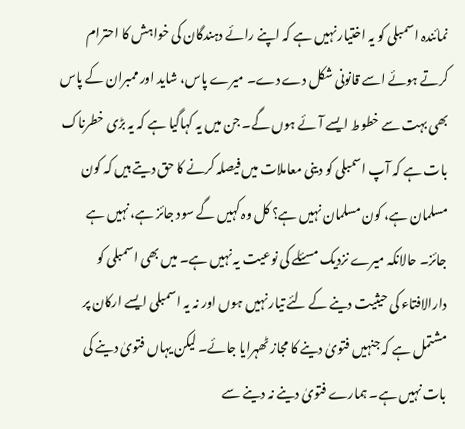نمائندہ اسمبلی کو یہ اختیار نہیں ہے کہ اپنے رائے دہندگان کی خواہش کا احترام کرتے ہوئے اسے قانونی شکل دے دے۔ میرے پاس، شاید اور ممبران کے پاس بھی بہت سے خطوط ایسے آئے ہوں گے۔ جن میں یہ کہاگیا ہے کہ یہ بڑی خطرناک بات ہے کہ آپ اسمبلی کو دینی معاملات میں فیصلہ کرنے کا حق دیتے ہیں کہ کون مسلمان ہے، کون مسلمان نہیں ہے؟ کل وہ کہیں گے سود جائز ہے، نہیں ہے جائز۔ حالانکہ میرے نزدیک مسئلے کی نوعیت یہ نہیں ہے۔ میں بھی اسمبلی کو دارالافتاء کی حیثیت دینے کے لئے تیار نہیں ہوں اور نہ یہ اسمبلی ایسے ارکان پر مشتمل ہے کہ جنہیں فتویٰ دینے کا مجاز ٹھہرایا جائے۔ لیکن یہاں فتویٰ دینے کی بات نہیں ہے۔ ہمارے فتویٰ دینے نہ دینے سے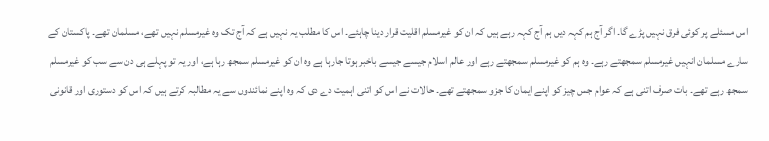اس مسئلے پر کوئی فرق نہیں پڑے گا۔ اگر آج ہم کہہ دیں ہم آج کہہ رہے ہیں کہ ان کو غیرمسلم اقلیت قرار دینا چاہئے۔ اس کا مطلب یہ نہیں ہے کہ آج تک وہ غیرمسلم نہیں تھے، مسلمان تھے۔ پاکستان کے سارے مسلمان انہیں غیرمسلم سمجھتے رہے۔ وہ ہم کو غیرمسلم سمجھتے رہے اور عالم اسلام جیسے جیسے باخبر ہوتا جارہا ہے وہ ان کو غیرمسلم سمجھ رہا ہے، اور یہ تو پہلے ہی دن سے سب کو غیرمسلم سمجھ رہے تھے۔ بات صرف اتنی ہے کہ عوام جس چیز کو اپنے ایمان کا جزو سمجھتے تھے۔ حالات نے اس کو اتنی اہمیت دے دی کہ وہ اپنے نمائندوں سے یہ مطالبہ کرتے ہیں کہ اس کو دستوری اور قانونی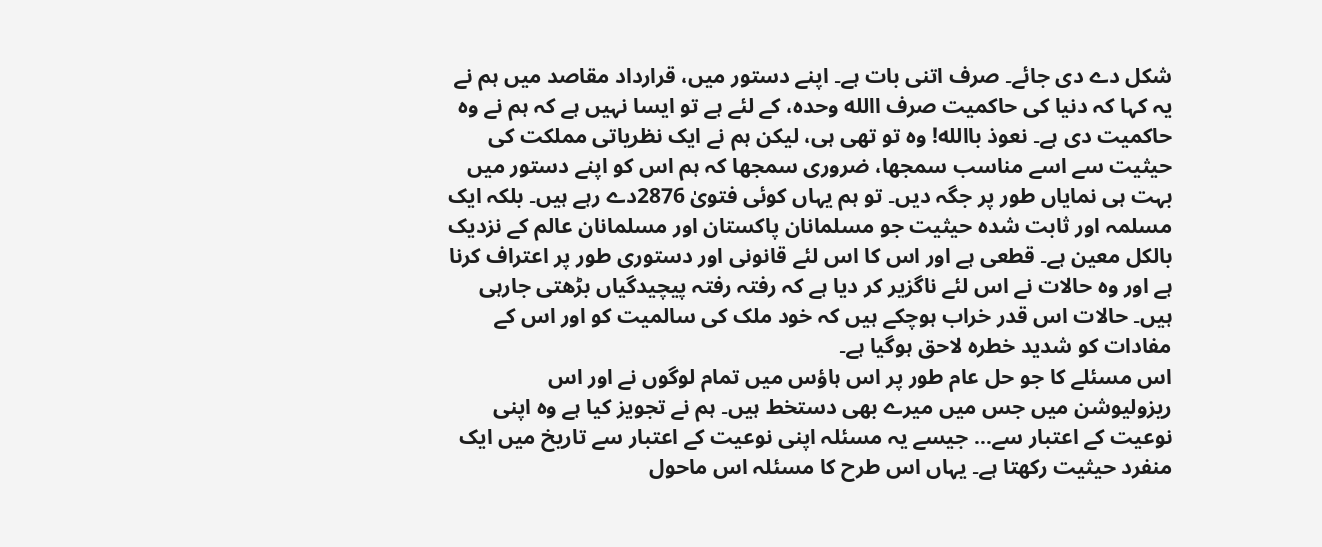شکل دے دی جائے۔ صرف اتنی بات ہے۔ اپنے دستور میں، قرارداد مقاصد میں ہم نے یہ کہا کہ دنیا کی حاکمیت صرف االله وحدہ، کے لئے ہے تو ایسا نہیں ہے کہ ہم نے وہ حاکمیت دی ہے۔ نعوذ باالله! وہ تو تھی ہی، لیکن ہم نے ایک نظریاتی مملکت کی حیثیت سے اسے مناسب سمجھا، ضروری سمجھا کہ ہم اس کو اپنے دستور میں بہت ہی نمایاں طور پر جگہ دیں۔ تو ہم یہاں کوئی فتویٰ 2876دے رہے ہیں۔ بلکہ ایک مسلمہ اور ثابت شدہ حیثیت جو مسلمانان پاکستان اور مسلمانان عالم کے نزدیک بالکل معین ہے۔ قطعی ہے اور اس کا اس لئے قانونی اور دستوری طور پر اعتراف کرنا ہے اور وہ حالات نے اس لئے ناگزیر کر دیا ہے کہ رفتہ رفتہ پیچیدگیاں بڑھتی جارہی ہیں۔ حالات اس قدر خراب ہوچکے ہیں کہ خود ملک کی سالمیت کو اور اس کے مفادات کو شدید خطرہ لاحق ہوگیا ہے۔
اس مسئلے کا جو حل عام طور پر اس ہاؤس میں تمام لوگوں نے اور اس ریزولیوشن میں جس میں میرے بھی دستخط ہیں۔ ہم نے تجویز کیا ہے وہ اپنی نوعیت کے اعتبار سے… جیسے یہ مسئلہ اپنی نوعیت کے اعتبار سے تاریخ میں ایک منفرد حیثیت رکھتا ہے۔ یہاں اس طرح کا مسئلہ اس ماحول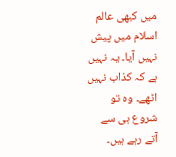میں کبھی عالم اسلام میں پیش نہیں آیا۔ یہ نہیں ہے کہ کذاب نہیں اٹھے۔ وہ تو شروع ہی سے آتے رہے ہیں۔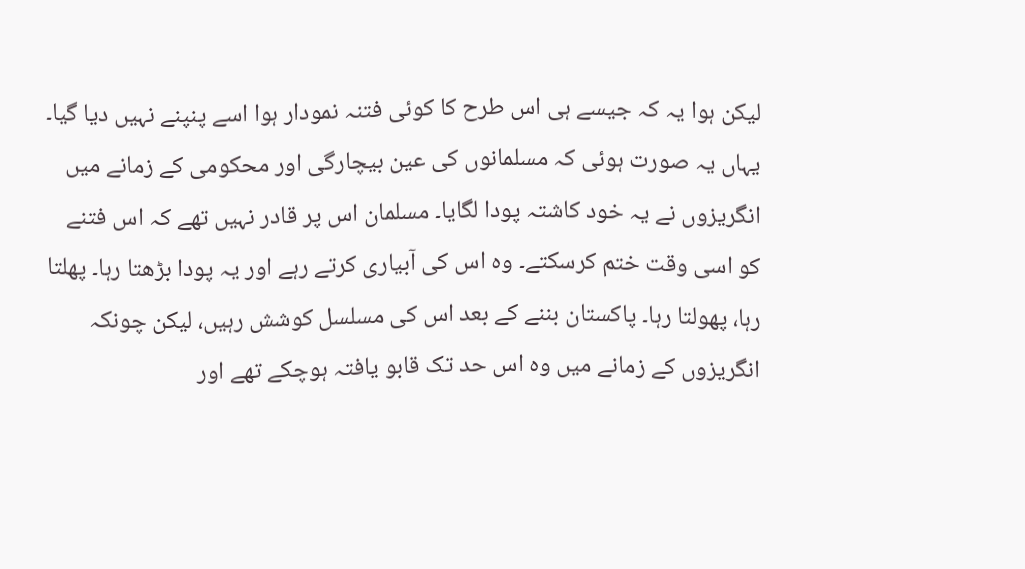لیکن ہوا یہ کہ جیسے ہی اس طرح کا کوئی فتنہ نمودار ہوا اسے پنپنے نہیں دیا گیا۔ یہاں یہ صورت ہوئی کہ مسلمانوں کی عین بیچارگی اور محکومی کے زمانے میں انگریزوں نے یہ خود کاشتہ پودا لگایا۔ مسلمان اس پر قادر نہیں تھے کہ اس فتنے کو اسی وقت ختم کرسکتے۔ وہ اس کی آبیاری کرتے رہے اور یہ پودا بڑھتا رہا۔ پھلتا رہا، پھولتا رہا۔ پاکستان بننے کے بعد اس کی مسلسل کوشش رہیں، لیکن چونکہ انگریزوں کے زمانے میں وہ اس حد تک قابو یافتہ ہوچکے تھے اور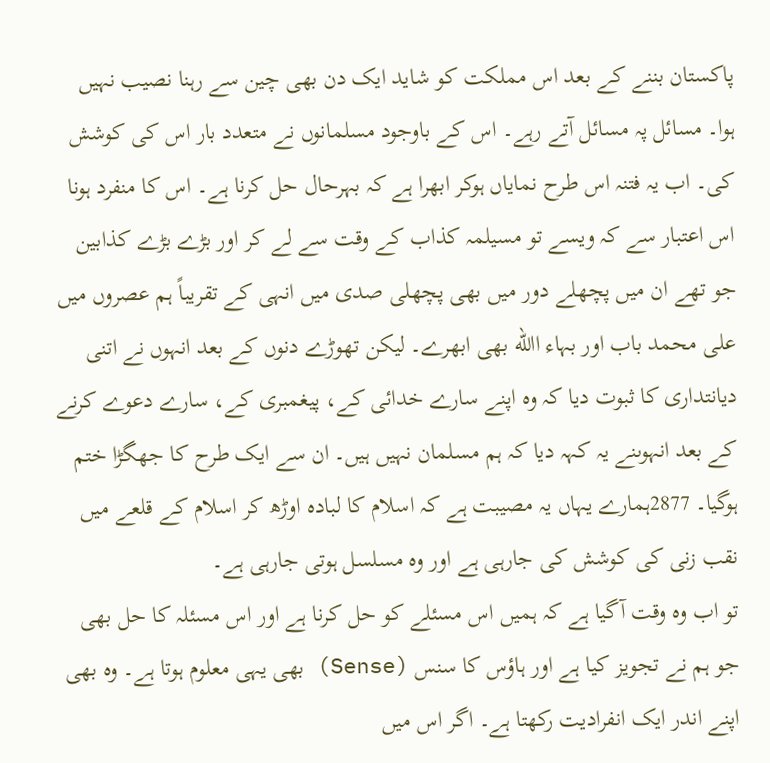پاکستان بننے کے بعد اس مملکت کو شاید ایک دن بھی چین سے رہنا نصیب نہیں ہوا۔ مسائل پہ مسائل آتے رہے۔ اس کے باوجود مسلمانوں نے متعدد بار اس کی کوشش کی۔ اب یہ فتنہ اس طرح نمایاں ہوکر ابھرا ہے کہ بہرحال حل کرنا ہے۔ اس کا منفرد ہونا اس اعتبار سے کہ ویسے تو مسیلمہ کذاب کے وقت سے لے کر اور بڑے بڑے کذابین جو تھے ان میں پچھلے دور میں بھی پچھلی صدی میں انہی کے تقریباً ہم عصروں میں علی محمد باب اور بہاء االله بھی ابھرے۔ لیکن تھوڑے دنوں کے بعد انہوں نے اتنی دیانتداری کا ثبوت دیا کہ وہ اپنے سارے خدائی کے، پیغمبری کے، سارے دعوے کرنے کے بعد انہوںنے یہ کہہ دیا کہ ہم مسلمان نہیں ہیں۔ ان سے ایک طرح کا جھگڑا ختم ہوگیا۔ 2877ہمارے یہاں یہ مصیبت ہے کہ اسلام کا لبادہ اوڑھ کر اسلام کے قلعے میں نقب زنی کی کوشش کی جارہی ہے اور وہ مسلسل ہوتی جارہی ہے۔
تو اب وہ وقت آگیا ہے کہ ہمیں اس مسئلے کو حل کرنا ہے اور اس مسئلہ کا حل بھی جو ہم نے تجویز کیا ہے اور ہاؤس کا سنس (Sense) بھی یہی معلوم ہوتا ہے۔ وہ بھی اپنے اندر ایک انفرادیت رکھتا ہے۔ اگر اس میں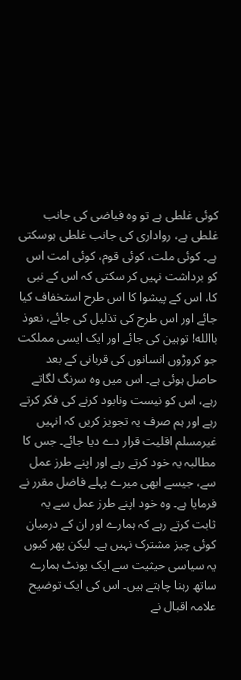کوئی غلطی ہے تو وہ فیاضی کی جانب غلطی ہے، رواداری کی جانب غلطی ہوسکتی ہے۔ کوئی ملت، کوئی قوم، کوئی امت اس کو برداشت نہیں کر سکتی کہ اس کے نبی کا، اس کے پیشوا کا اس طرح استخفاف کیا جائے اور اس طرح کی تذلیل کی جائے، نعوذ باالله! توہین کی جائے اور ایک ایسی مملکت جو کروڑوں انسانوں کی قربانی کے بعد حاصل ہوئی ہے۔ اس میں وہ سرنگ لگاتے رہے، اس کو نیست ونابود کرنے کی فکر کرتے رہے اور ہم صرف یہ تجویز کریں کہ انہیں غیرمسلم اقلیت قرار دے دیا جائے۔ جس کا مطالبہ یہ خود کرتے رہے اور اپنے طرز عمل سے، جیسے ابھی میرے پہلے فاضل مقرر نے فرمایا ہے۔ وہ خود اپنے طرز عمل سے یہ ثابت کرتے رہے کہ ہمارے اور ان کے درمیان کوئی چیز مشترک نہیں ہے۔ لیکن پھر کیوں یہ سیاسی حیثیت سے ایک یونٹ ہمارے ساتھ رہنا چاہتے ہیں۔ اس کی ایک توضیح علامہ اقبال نے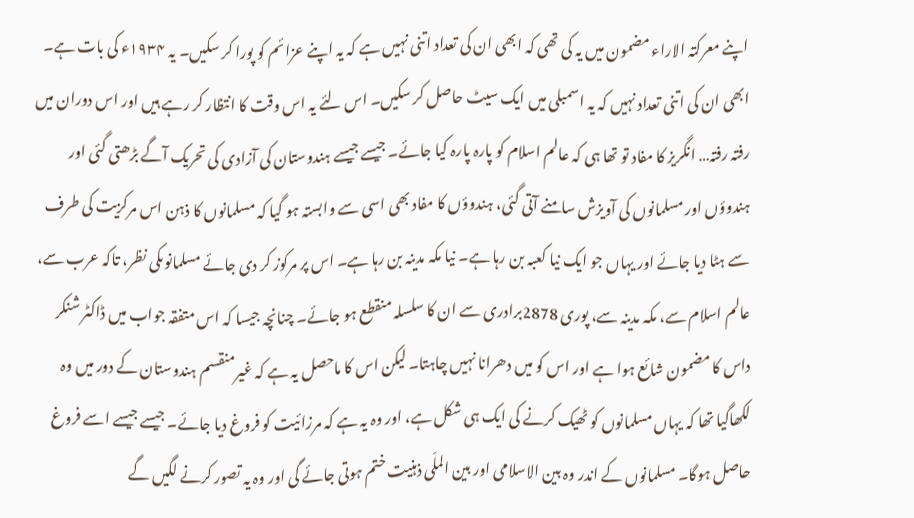اپنے معرکتہ الاراء مضمون میں یہ کی تھی کہ ابھی ان کی تعداد اتنی نہیں ہے کہ یہ اپنے عزائم کو پورا کر سکیں۔ یہ ۱۹۳۴ء کی بات ہے۔ ابھی ان کی اتنی تعداد نہیں کہ یہ اسمبلی میں ایک سیٹ حاصل کر سکیں۔ اس لئے یہ اس وقت کا انتظار کر رہے ہیں اور اس دوران میں رفتہ رفتہ… انگریز کا مفاد تو تھا ہی کہ عالم اسلام کو پارہ پارہ کیا جائے۔ جیسے جیسے ہندوستان کی آزادی کی تحریک آگے بڑھتی گئی اور ہندوؤں اور مسلمانوں کی آویزش سامنے آتی گئی، ہندوؤں کا مفاد بھی اسی سے وابستہ ہو گیا کہ مسلمانوں کا ذہن اس مرکزیت کی طرف سے ہٹا دیا جائے اور یہاں جو ایک نیا کعبہ بن رہا ہے۔ نیا مکہ مدینہ بن رہا ہے۔ اس پر مرکوز کر دی جائے مسلمانوںکی نظر، تاکہ عرب سے، عالم اسلام سے، مکہ مدینہ سے، پوری 2878برادری سے ان کا سلسلہ منقطع ہو جائے۔ چنانچہ جیسا کہ اس متفقہ جواب میں ڈاکٹر شنکر داس کا مضمون شائع ہوا ہے اور اس کو میں دھرانا نہیں چاہتا۔ لیکن اس کا ماحصل یہ ہے کہ غیرمنقسم ہندوستان کے دور میں وہ لکھاگیا تھا کہ یہاں مسلمانوں کو ٹھیک کرنے کی ایک ہی شکل ہے، اور وہ یہ ہے کہ مرزائیت کو فروغ دیا جائے۔ جیسے جیسے اسے فروغ حاصل ہوگا۔ مسلمانوں کے اندر وہ بین الاسلامی اور بین الملّی ذہنیت ختم ہوتی جائے گی اور وہ یہ تصور کرنے لگیں گے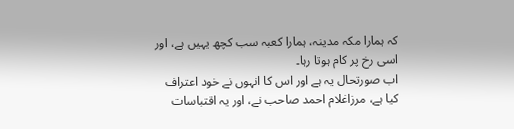کہ ہمارا مکہ مدینہ، ہمارا کعبہ سب کچھ یہیں ہے، اور اسی رخ پر کام ہوتا رہا۔
اب صورتحال یہ ہے اور اس کا انہوں نے خود اعتراف کیا ہے، مرزاغلام احمد صاحب نے، اور یہ اقتباسات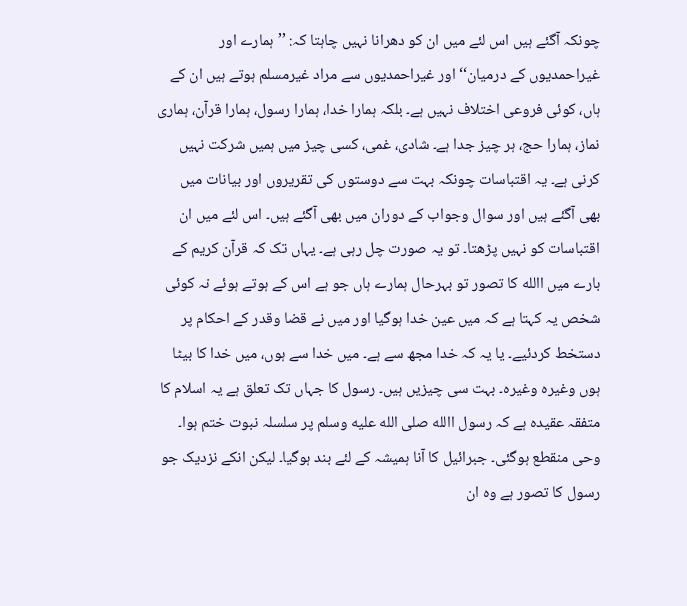چونکہ آگئے ہیں اس لئے میں ان کو دھرانا نہیں چاہتا کہ: ’’ہمارے اور غیراحمدیوں کے درمیان‘‘ اور غیراحمدیوں سے مراد غیرمسلم ہوتے ہیں ان کے ہاں، کوئی فروعی اختلاف نہیں ہے۔ بلکہ ہمارا خدا، ہمارا رسول، ہمارا قرآن، ہماری نماز، ہمارا حج، ہر چیز جدا ہے۔ شادی، غمی، کسی چیز میں ہمیں شرکت نہیں کرنی ہے۔ یہ اقتباسات چونکہ بہت سے دوستوں کی تقریروں اور بیانات میں بھی آگئے ہیں اور سوال وجواب کے دوران میں بھی آگئے ہیں۔ اس لئے میں ان اقتباسات کو نہیں پڑھتا۔ تو یہ صورت چل رہی ہے۔ یہاں تک کہ قرآن کریم کے بارے میں االله کا تصور تو بہرحال ہمارے ہاں جو ہے اس کے ہوتے ہوئے نہ کوئی شخص یہ کہتا ہے کہ میں عین خدا ہوگیا اور میں نے قضا وقدر کے احکام پر دستخط کردئیے۔ یا یہ کہ خدا مجھ سے ہے۔ میں خدا سے ہوں، میں خدا کا بیٹا ہوں وغیرہ وغیرہ۔ بہت سی چیزیں ہیں۔ رسول کا جہاں تک تعلق ہے یہ اسلام کا متفقہ عقیدہ ہے کہ رسول االله صلى الله عليه وسلم پر سلسلہ نبوت ختم ہوا۔ وحی منقطع ہوگئی۔ جبرائیل کا آنا ہمیشہ کے لئے بند ہوگیا۔ لیکن انکے نزدیک جو رسول کا تصور ہے وہ ان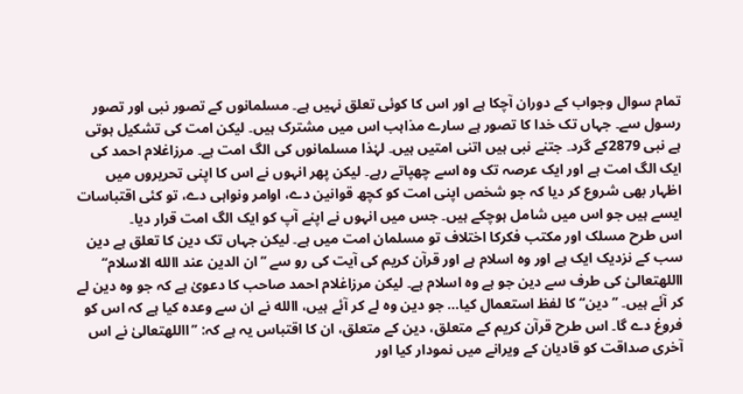تمام سوال وجواب کے دوران آچکا ہے اور اس کا کوئی تعلق نہیں ہے۔ مسلمانوں کے تصور نبی اور تصور رسول سے۔ جہاں تک خدا کا تصور ہے سارے مذاہب اس میں مشترک ہیں۔ لیکن امت کی تشکیل ہوتی ہے نبی 2879کے گرد۔ جتنے نبی ہیں اتنی امتیں ہیں۔ لہٰذا مسلمانوں کی الگ امت ہے۔ مرزاغلام احمد کی ایک الگ امت ہے اور ایک عرصہ تک وہ اسے چھپاتے رہے۔ لیکن پھر انہوں نے اس کا اپنی تحریروں میں اظہار بھی شروع کر دیا کہ جو شخص اپنی امت کو کچھ قوانین دے، اوامر ونواہی دے، تو کئی اقتباسات ایسے ہیں جو اس میں شامل ہوچکے ہیں۔ جس میں انہوں نے اپنے آپ کو ایک الگ امت قرار دیا۔
اس طرح مسلک اور مکتب فکرکا اختلاف تو مسلمان امت میں ہے۔ لیکن جہاں تک دین کا تعلق ہے دین سب کے نزدیک ایک ہے اور وہ اسلام ہے اور قرآن کریم کی آیت کی رو سے ’’ان الدین عند االله الاسلام‘‘ االلهتعالیٰ کی طرف سے دین جو ہے وہ اسلام ہے۔ لیکن مرزاغلام احمد صاحب کا دعویٰ ہے کہ جو وہ دین لے کر آئے ہیں۔ ’’دین‘‘ کا لفظ استعمال کیا… جو دین وہ لے کر آئے ہیں، االله نے ان سے وعدہ کیا ہے کہ اس کو فروغ دے گا۔ اس طرح قرآن کریم کے متعلق، دین کے متعلق، ان کا اقتباس یہ ہے کہ: ’’االلهتعالیٰ نے اس آخری صداقت کو قادیان کے ویرانے میں نمودار کیا اور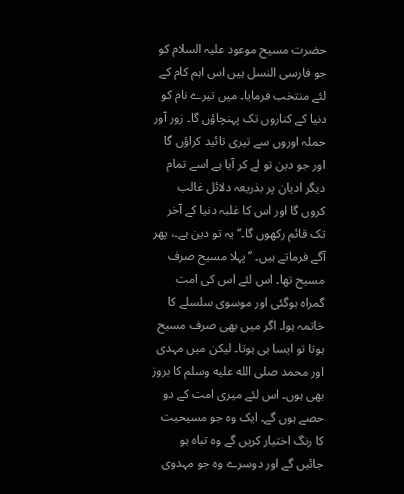حضرت مسیح موعود علیہ السلام کو جو فارسی النسل ہیں اس اہم کام کے لئے منتخب فرمایا۔ میں تیرے نام کو دنیا کے کناروں تک پہنچاؤں گا۔ زور آور حملہ اوروں سے تیری تائید کراؤں گا اور جو دین تو لے کر آیا ہے اسے تمام دیگر ادیان پر بذریعہ دلائل غالب کروں گا اور اس کا غلبہ دنیا کے آخر تک قائم رکھوں گا۔‘‘ یہ تو دین ہے۔، پھر آگے فرماتے ہیں۔ ’’پہلا مسیح صرف مسیح تھا۔ اس لئے اس کی امت گمراہ ہوگئی اور موسوی سلسلے کا خاتمہ ہوا۔ اگر میں بھی صرف مسیح ہوتا تو ایسا ہی ہوتا۔ لیکن میں مہدی اور محمد صلى الله عليه وسلم کا بروز بھی ہوں۔ اس لئے میری امت کے دو حصے ہوں گے۔ ایک وہ جو مسیحیت کا رنگ اختیار کریں گے وہ تباہ ہو جائیں گے اور دوسرے وہ جو مہدوی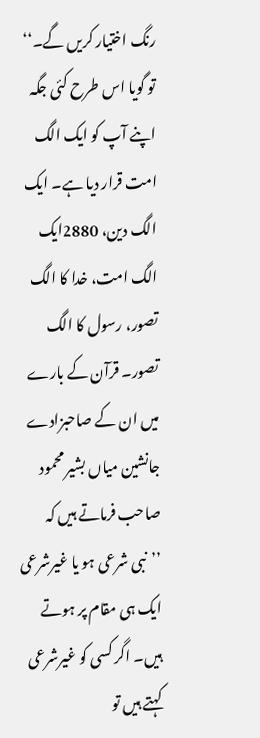رنگ اختیار کریں گے۔‘‘ تو گویا اس طرح کئی جگہ اپنے آپ کو ایک الگ امت قرار دیا ہے۔ ایک الگ دین، 2880ایک الگ امت، خدا کا الگ تصور، رسول کا الگ تصور۔ قرآن کے بارے میں ان کے صاحبزادے جانشین میاں بشیر محمود صاحب فرماتے ہیں کہ ’’نبی شرعی ہو یا غیرشرعی ایک ہی مقام پر ہوتے ہیں۔ اگر کسی کو غیرشرعی کہتے ہیں تو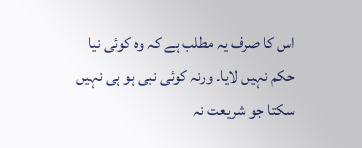اس کا صرف یہ مطلب ہے کہ وہ کوئی نیا حکم نہیں لایا۔ ورنہ کوئی نبی ہو ہی نہیں سکتا جو شریعت نہ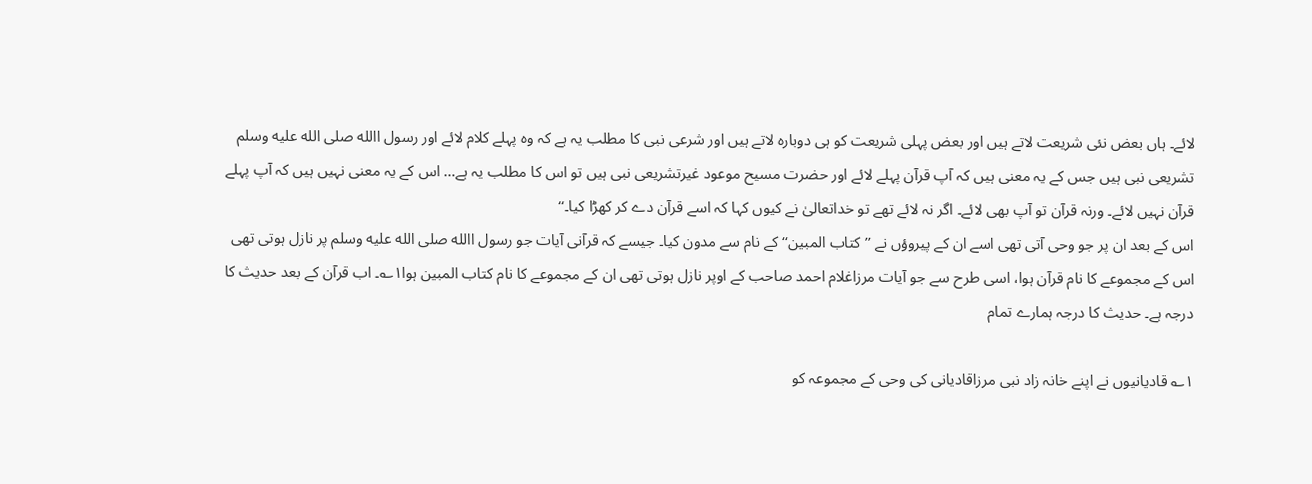لائے۔ ہاں بعض نئی شریعت لاتے ہیں اور بعض پہلی شریعت کو ہی دوبارہ لاتے ہیں اور شرعی نبی کا مطلب یہ ہے کہ وہ پہلے کلام لائے اور رسول االله صلى الله عليه وسلم تشریعی نبی ہیں جس کے یہ معنی ہیں کہ آپ قرآن پہلے لائے اور حضرت مسیح موعود غیرتشریعی نبی ہیں تو اس کا مطلب یہ ہے… اس کے یہ معنی نہیں ہیں کہ آپ پہلے قرآن نہیں لائے۔ ورنہ قرآن تو آپ بھی لائے۔ اگر نہ لائے تھے تو خداتعالیٰ نے کیوں کہا کہ اسے قرآن دے کر کھڑا کیا۔‘‘
اس کے بعد ان پر جو وحی آتی تھی اسے ان کے پیروؤں نے ’’کتاب المبین‘‘ کے نام سے مدون کیا۔ جیسے کہ قرآنی آیات جو رسول االله صلى الله عليه وسلم پر نازل ہوتی تھی اس کے مجموعے کا نام قرآن ہوا، اسی طرح سے جو آیات مرزاغلام احمد صاحب کے اوپر نازل ہوتی تھی ان کے مجموعے کا نام کتاب المبین ہوا۱؎۔ اب قرآن کے بعد حدیث کا درجہ ہے۔ حدیث کا درجہ ہمارے تمام

۱؎ قادیانیوں نے اپنے خانہ زاد نبی مرزاقادیانی کی وحی کے مجموعہ کو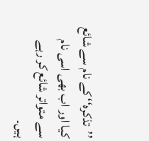’’تذکرہ‘‘ کے نام سے شائع کیا اور اب بھی اسی نام سے متواتر شائع کر رہے ہیں۔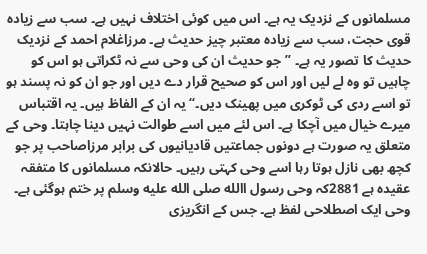مسلمانوں کے نزدیک یہ ہے۔ اس میں کوئی اختلاف نہیں ہے۔ سب سے زیادہ قوی حجت، سب سے زیادہ معتبر چیز حدیث ہے۔ مرزاغلام احمد کے نزدیک حدیث کا تصور یہ ہے۔ ’’جو حدیث ان کی وحی سے نہ ٹکراتی ہو اس کو چاہیں تو وہ لے لیں اور اس کو صحیح قرار دے دیں اور جو ان کو نہ پسند ہو تو اسے ردی کی ٹوکری میں پھینک دیں۔‘‘ یہ ان کے الفاظ ہیں۔ یہ اقتباس میرے خیال میں آچکا ہے۔ اس لئے میں اسے طوالت نہیں دینا چاہتا۔ وحی کے متعلق یہ صورت ہے دونوں جماعتیں قادیانیوں کی برابر مرزاصاحب پر جو کچھ بھی نازل ہوتا رہا اسے وحی کہتی رہیں۔ حالانکہ مسلمانوں کا متفقہ عقیدہ ہے 2881کہ وحی رسول االله صلى الله عليه وسلم پر ختم ہوگئی ہے۔ وحی ایک اصطلاحی لفظ ہے۔ جس کے انگریزی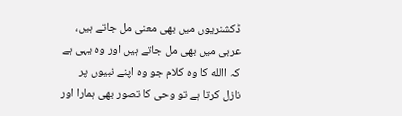ڈکشنریوں میں بھی معنی مل جاتے ہیں، عربی میں بھی مل جاتے ہیں اور وہ یہی ہے کہ االله کا وہ کلام جو وہ اپنے نبیوں پر نازل کرتا ہے تو وحی کا تصور بھی ہمارا اور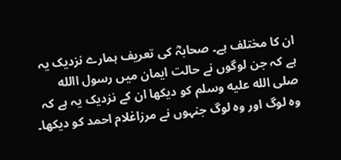ان کا مختلف ہے۔ صحابہؓ کی تعریف ہمارے نزدیک یہ ہے کہ جن لوگوں نے حالت ایمان میں رسول االله صلى الله عليه وسلم کو دیکھا ان کے نزدیک یہ ہے کہ وہ لوگ اور وہ لوگ جنہوں نے مرزاغلام احمد کو دیکھا۔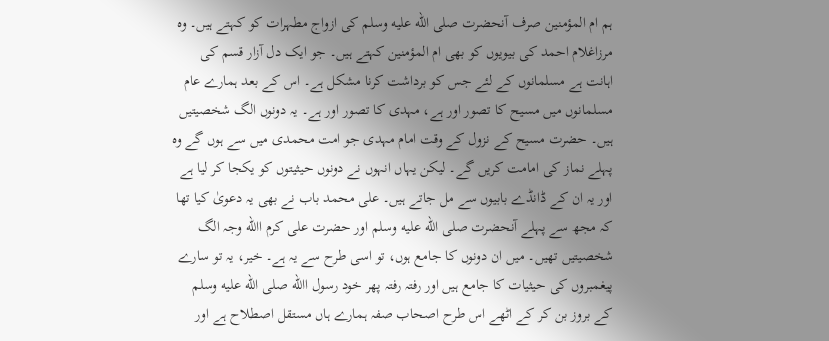ہم ام المؤمنین صرف آنحضرت صلى الله عليه وسلم کی ازواج مطہرات کو کہتے ہیں۔ وہ مرزاغلام احمد کی بیویوں کو بھی ام المؤمنین کہتے ہیں۔ جو ایک دل آزار قسم کی اہانت ہے مسلمانوں کے لئے جس کو برداشت کرنا مشکل ہے۔ اس کے بعد ہمارے عام مسلمانوں میں مسیح کا تصور اور ہے، مہدی کا تصور اور ہے۔ یہ دونوں الگ شخصیتیں ہیں۔ حضرت مسیح کے نزول کے وقت امام مہدی جو امت محمدی میں سے ہوں گے وہ پہلے نماز کی امامت کریں گے۔ لیکن یہاں انہوں نے دونوں حیثیتوں کو یکجا کر لیا ہے اور یہ ان کے ڈانڈے بابیوں سے مل جاتے ہیں۔ علی محمد باب نے بھی یہ دعویٰ کیا تھا کہ مجھ سے پہلے آنحضرت صلى الله عليه وسلم اور حضرت علی کرم االله وجہ الگ شخصیتیں تھیں۔ میں ان دونوں کا جامع ہوں، تو اسی طرح سے یہ ہے۔ خیر، یہ تو سارے پیغمبروں کی حیثیات کا جامع ہیں اور رفتہ رفتہ پھر خود رسول االله صلى الله عليه وسلم کے بروز بن کر کے اٹھے اس طرح اصحاب صفہ ہمارے ہاں مستقل اصطلاح ہے اور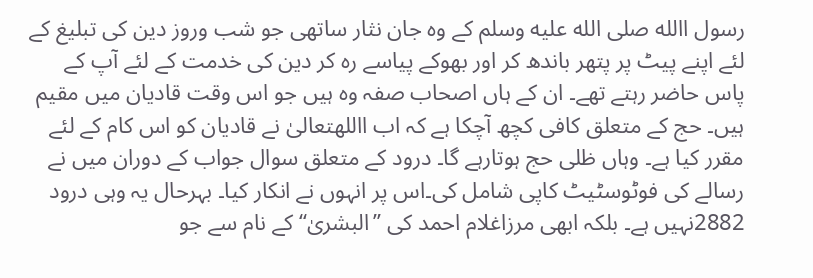رسول االله صلى الله عليه وسلم کے وہ جان نثار ساتھی جو شب وروز دین کی تبلیغ کے لئے اپنے پیٹ پر پتھر باندھ کر اور بھوکے پیاسے رہ کر دین کی خدمت کے لئے آپ کے پاس حاضر رہتے تھے۔ ان کے ہاں اصحاب صفہ وہ ہیں جو اس وقت قادیان میں مقیم ہیں۔ حج کے متعلق کافی کچھ آچکا ہے کہ اب االلهتعالیٰ نے قادیان کو اس کام کے لئے مقرر کیا ہے۔ وہاں ظلی حج ہوتارہے گا۔ درود کے متعلق سوال جواب کے دوران میں نے رسالے کی فوٹوسٹیٹ کاپی شامل کی۔اس پر انہوں نے انکار کیا۔ بہرحال یہ وہی درود 2882نہیں ہے۔ بلکہ ابھی مرزاغلام احمد کی ’’البشریٰ‘‘ کے نام سے جو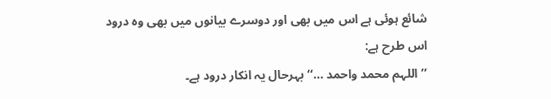شائع ہوئی ہے اس میں بھی اور دوسرے بیانوں میں بھی وہ درود اس طرح ہے:
’’ اللہم محمد واحمد …‘‘ بہرحال یہ انکار درود ہے۔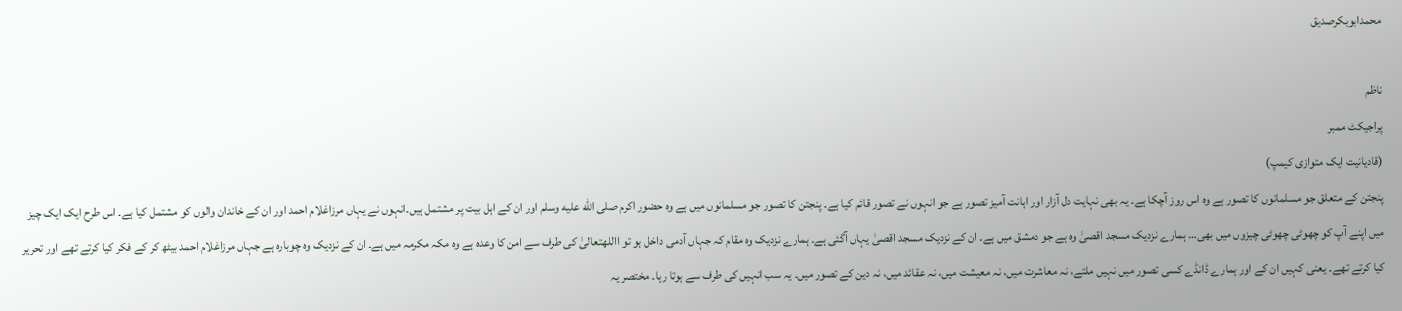محمدابوبکرصدیق

ناظم
پراجیکٹ ممبر
(قادیانیت ایک متوازی کیمپ)
پنجتن کے متعلق جو مسلمانوں کا تصور ہے وہ اس روز آچکا ہے۔ یہ بھی نہایت دل آزار اور اہانت آمیز تصور ہے جو انہوں نے تصور قائم کیا ہے۔ پنجتن کا تصور جو مسلمانوں میں ہے وہ حضور اکرم صلى الله عليه وسلم اور ان کے اہل بیت پر مشتمل ہیں۔انہوں نے یہاں مرزاغلام احمد اور ان کے خاندان والوں کو مشتمل کیا ہے۔ اس طرح ایک ایک چیز میں اپنے آپ کو چھوٹی چھوٹی چیزوں میں بھی… ہمارے نزدیک مسجد اقصیٰ وہ ہے جو دمشق میں ہے۔ ان کے نزدیک مسجد اقصیٰ یہاں آگئی ہے۔ ہمارے نزدیک وہ مقام کہ جہاں آدمی داخل ہو تو االلهتعالیٰ کی طرف سے امن کا وعدہ ہے وہ مکہ مکرمہ میں ہے۔ ان کے نزدیک وہ چوبارہ ہے جہاں مرزاغلام احمد بیٹھ کر کے فکر کیا کرتے تھے اور تحریر کیا کرتے تھے۔ یعنی کہیں ان کے اور ہمارے ڈانڈے کسی تصور میں نہیں ملتے، نہ معاشرت میں، نہ معیشت میں، نہ عقائد میں، نہ دین کے تصور میں۔ یہ سب انہیں کی طرف سے ہوتا رہا۔ مختصر یہ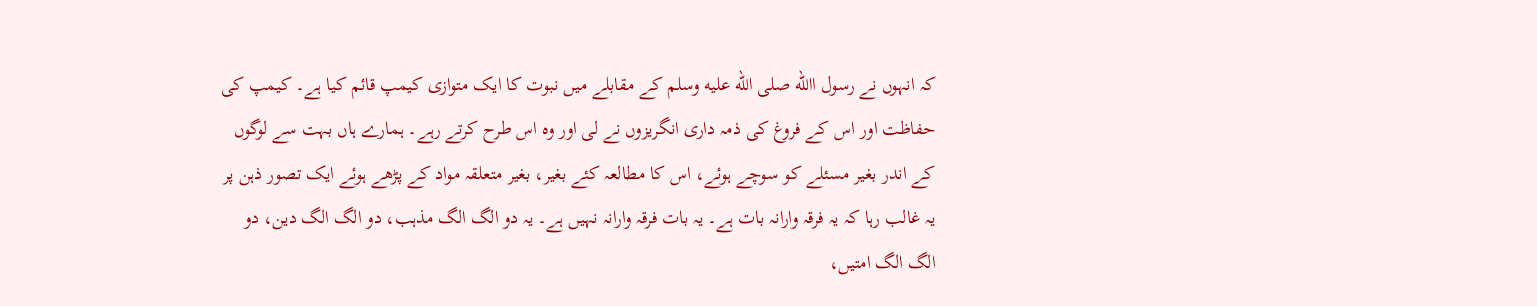کہ انہوں نے رسول االله صلى الله عليه وسلم کے مقابلے میں نبوت کا ایک متوازی کیمپ قائم کیا ہے۔ کیمپ کی حفاظت اور اس کے فروغ کی ذمہ داری انگریزوں نے لی اور وہ اس طرح کرتے رہے۔ ہمارے ہاں بہت سے لوگوں کے اندر بغیر مسئلے کو سوچے ہوئے، اس کا مطالعہ کئے بغیر، بغیر متعلقہ مواد کے پڑھے ہوئے ایک تصور ذہن پر یہ غالب رہا کہ یہ فرقہ وارانہ بات ہے۔ یہ بات فرقہ وارانہ نہیں ہے۔ یہ دو الگ الگ مذہب، دو الگ الگ دین، دو الگ الگ امتیں،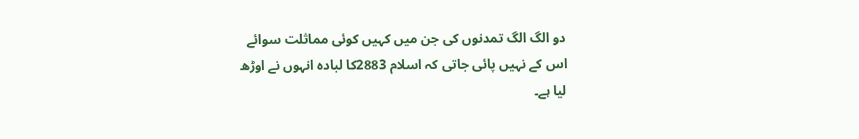دو الگ الگ تمدنوں کی جن میں کہیں کوئی مماثلت سوائے اس کے نہیں پائی جاتی کہ اسلام 2883کا لبادہ انہوں نے اوڑھ لیا ہے۔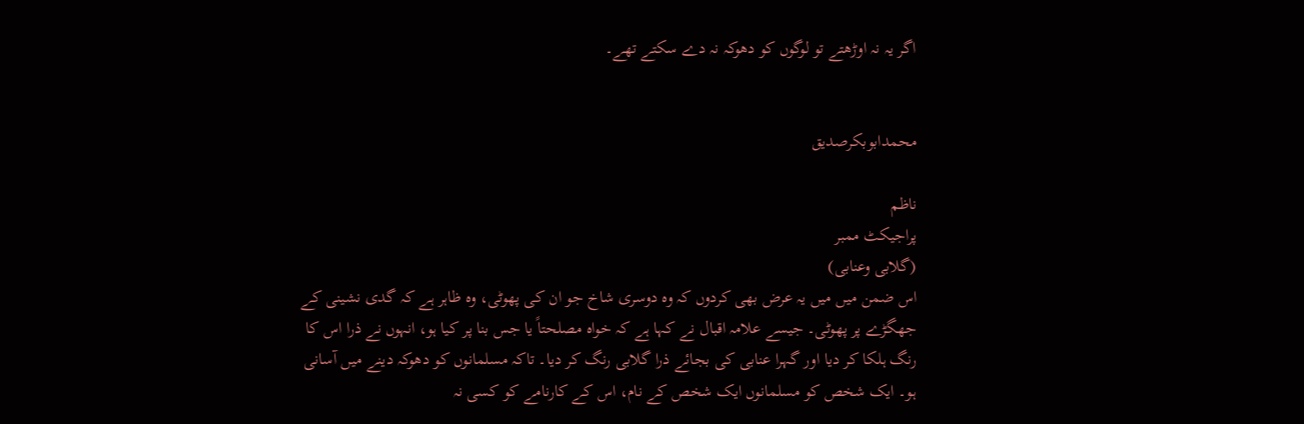اگر یہ نہ اوڑھتے تو لوگوں کو دھوکہ نہ دے سکتے تھے۔


محمدابوبکرصدیق

ناظم
پراجیکٹ ممبر
(گلابی وعنابی)
اس ضمن میں میں یہ عرض بھی کردوں کہ وہ دوسری شاخ جو ان کی پھوٹی، وہ ظاہر ہے کہ گدی نشینی کے جھگڑے پر پھوٹی۔ جیسے علامہ اقبال نے کہا ہے کہ خواہ مصلحتاً یا جس بنا پر کیا ہو، انہوں نے ذرا اس کا رنگ ہلکا کر دیا اور گہرا عنابی کی بجائے ذرا گلابی رنگ کر دیا۔ تاکہ مسلمانوں کو دھوکہ دینے میں آسانی ہو۔ ایک شخص کو مسلمانوں ایک شخص کے نام، اس کے کارنامے کو کسی نہ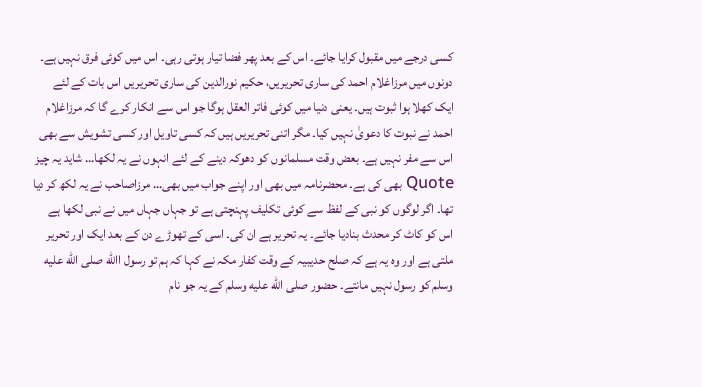کسی درجے میں مقبول کرایا جائے۔ اس کے بعد پھر فضا تیار ہوتی رہی۔ اس میں کوئی فرق نہیں ہے۔ دونوں میں مرزاغلام احمد کی ساری تحریریں، حکیم نورالدین کی ساری تحریریں اس بات کے لئے ایک کھلا ہوا ثبوت ہیں۔ یعنی دنیا میں کوئی فاتر العقل ہوگا جو اس سے انکار کرے گا کہ مرزاغلام احمد نے نبوت کا دعویٰ نہیں کیا۔ مگر اتنی تحریریں ہیں کہ کسی تاویل اور کسی تشویش سے بھی اس سے مفر نہیں ہے۔ بعض وقت مسلمانوں کو دھوکہ دینے کے لئے انہوں نے یہ لکھا… شاید یہ چیز Quote بھی کی ہے۔ محضرنامہ میں بھی اور اپنے جواب میں بھی… مرزاصاحب نے یہ لکھ کر دیا تھا۔ اگر لوگوں کو نبی کے لفظ سے کوئی تکلیف پہنچتی ہے تو جہاں جہاں میں نے نبی لکھا ہے اس کو کاٹ کر محدث بنادیا جائے۔ یہ تحریر ہے ان کی۔ اسی کے تھوڑے دن کے بعد ایک اور تحریر ملتی ہے اور وہ یہ ہے کہ صلح حدیبیہ کے وقت کفار مکہ نے کہا کہ ہم تو رسول االله صلى الله عليه وسلم کو رسول نہیں مانتے۔ حضور صلى الله عليه وسلم کے یہ جو نام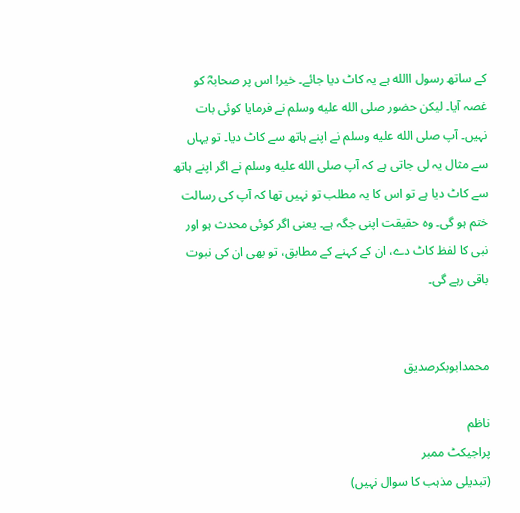کے ساتھ رسول االله ہے یہ کاٹ دیا جائے۔ خیر! اس پر صحابہؓ کو غصہ آیا۔ لیکن حضور صلى الله عليه وسلم نے فرمایا کوئی بات نہیں۔ آپ صلى الله عليه وسلم نے اپنے ہاتھ سے کاٹ دیا۔ تو یہاں سے مثال یہ لی جاتی ہے کہ آپ صلى الله عليه وسلم نے اگر اپنے ہاتھ سے کاٹ دیا ہے تو اس کا یہ مطلب تو نہیں تھا کہ آپ کی رسالت ختم ہو گی۔ وہ حقیقت اپنی جگہ ہے۔ یعنی اگر کوئی محدث ہو اور نبی کا لفظ کاٹ دے، ان کے کہنے کے مطابق، تو بھی ان کی نبوت باقی رہے گی۔


محمدابوبکرصدیق

ناظم
پراجیکٹ ممبر
(تبدیلی مذہب کا سوال نہیں)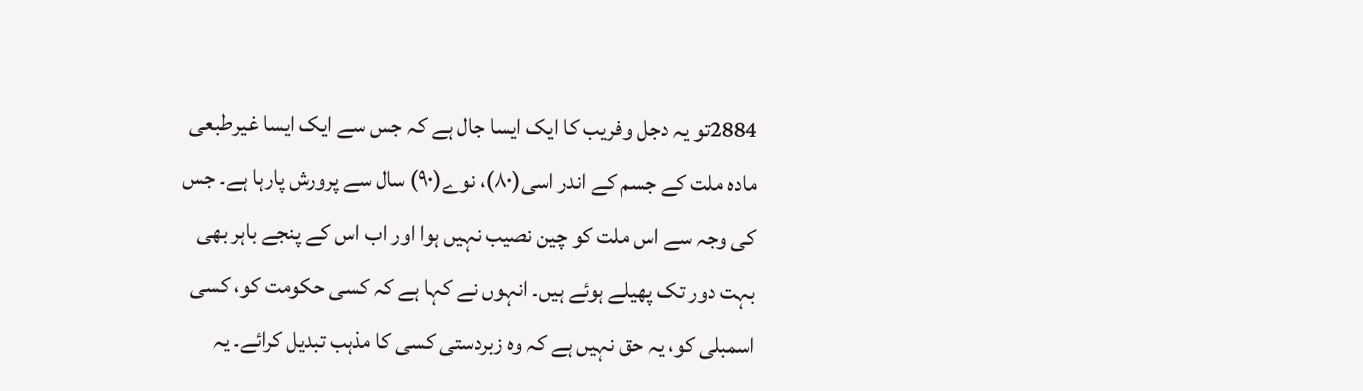2884تو یہ دجل وفریب کا ایک ایسا جال ہے کہ جس سے ایک ایسا غیرطبعی مادہ ملت کے جسم کے اندر اسی(۸۰)، نوے(۹۰) سال سے پرورش پارہا ہے۔ جس کی وجہ سے اس ملت کو چین نصیب نہیں ہوا اور اب اس کے پنجے باہر بھی بہت دور تک پھیلے ہوئے ہیں۔ انہوں نے کہا ہے کہ کسی حکومت کو، کسی اسمبلی کو، یہ حق نہیں ہے کہ وہ زبردستی کسی کا مذہب تبدیل کرائے۔ یہ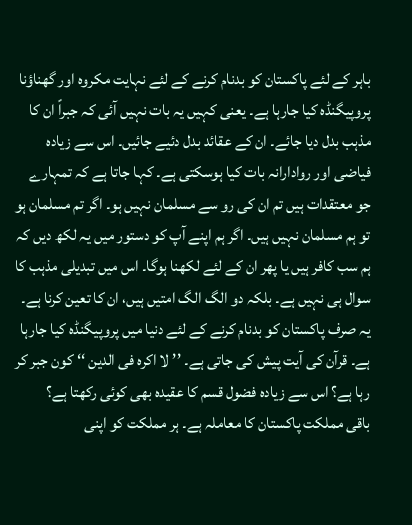باہر کے لئے پاکستان کو بدنام کرنے کے لئے نہایت مکروہ اور گھناؤنا پروپیگنڈہ کیا جارہا ہے۔ یعنی کہیں یہ بات نہیں آئی کہ جبراً ان کا مذہب بدل دیا جائے۔ ان کے عقائد بدل دئیے جائیں۔ اس سے زیادہ فیاضی اور روادارانہ بات کیا ہوسکتی ہے۔ کہا جاتا ہے کہ تمہارے جو معتقدات ہیں تم ان کی رو سے مسلمان نہیں ہو۔ اگر تم مسلمان ہو تو ہم مسلمان نہیں ہیں۔ اگر ہم اپنے آپ کو دستور میں یہ لکھ دیں کہ ہم سب کافر ہیں یا پھر ان کے لئے لکھنا ہوگا۔ اس میں تبدیلی مذہب کا سوال ہی نہیں ہے۔ بلکہ دو الگ الگ امتیں ہیں، ان کا تعین کرنا ہے۔ یہ صرف پاکستان کو بدنام کرنے کے لئے دنیا میں پروپیگنڈہ کیا جارہا ہے۔ قرآن کی آیت پیش کی جاتی ہے۔ ’’ لا اکرہ فی الدین ‘‘ کون جبر کر رہا ہے؟ اس سے زیادہ فضول قسم کا عقیدہ بھی کوئی رکھتا ہے؟
باقی مملکت پاکستان کا معاملہ ہے۔ ہر مملکت کو اپنی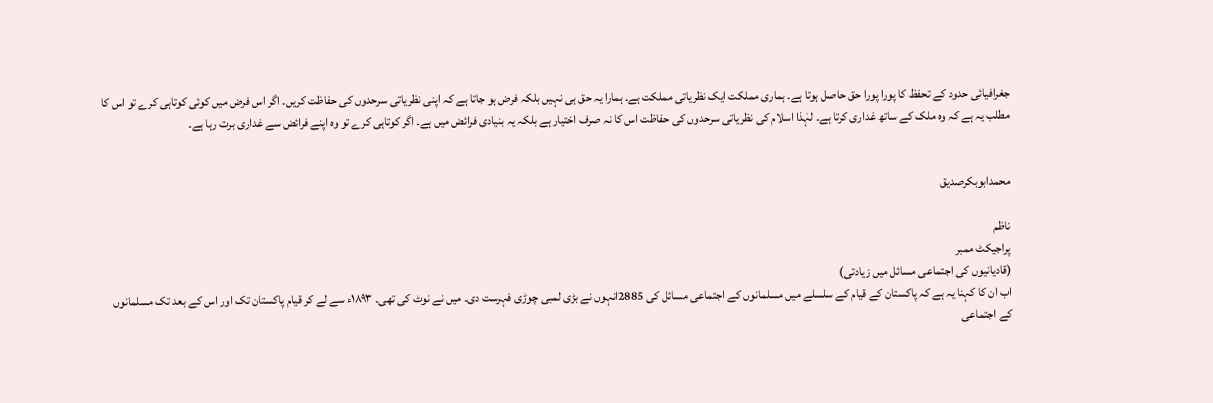جغرافیائی حدود کے تحفظ کا پورا پورا حق حاصل ہوتا ہے۔ ہماری مملکت ایک نظریاتی مملکت ہے۔ ہمارا یہ حق ہی نہیں بلکہ فرض ہو جاتا ہے کہ اپنی نظریاتی سرحدوں کی حفاظت کریں۔ اگر اس فرض میں کوئی کوتاہی کرے تو اس کا مطلب یہ ہے کہ وہ ملک کے ساتھ غداری کرتا ہے۔ لہٰذا اسلام کی نظریاتی سرحدوں کی حفاظت اس کا نہ صرف اختیار ہے بلکہ یہ بنیادی فرائض میں ہے۔ اگر کوتاہی کرے تو وہ اپنے فرائض سے غداری برت رہا ہے۔


محمدابوبکرصدیق

ناظم
پراجیکٹ ممبر
(قادیانیوں کی اجتماعی مسائل میں زیادتی)
اب ان کا کہنا یہ ہے کہ پاکستان کے قیام کے سلسلے میں مسلمانوں کے اجتماعی مسائل کی 2885انہوں نے بڑی لمبی چوڑی فہرست دی۔ میں نے نوٹ کی تھی۔ ۱۸۹۳ء سے لے کر قیام پاکستان تک اور اس کے بعد تک مسلمانوں کے اجتماعی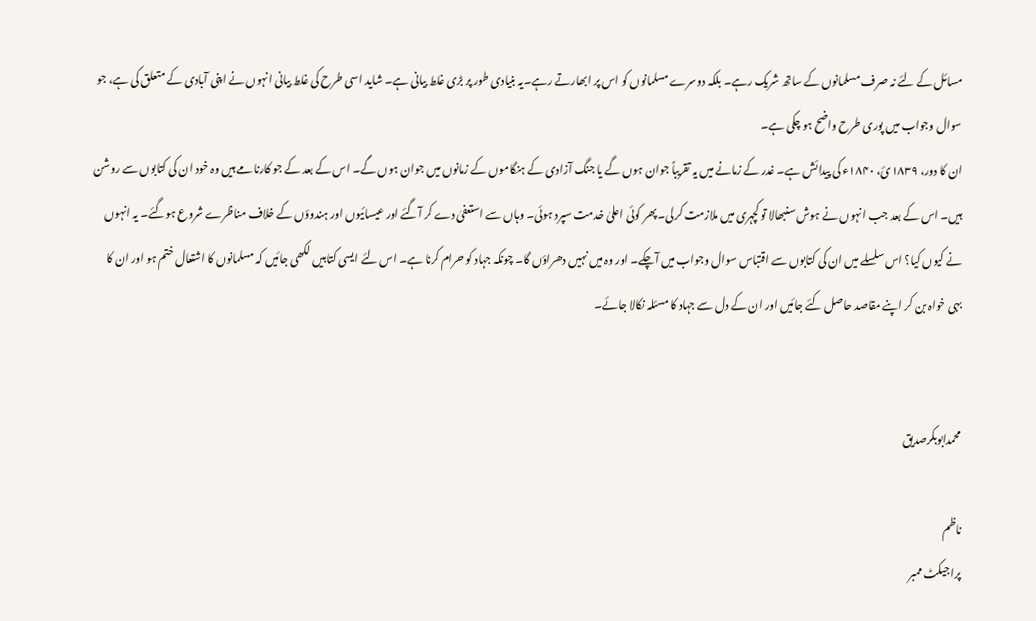مسائل کے لئے نہ صرف مسلمانوں کے ساتھ شریک رہے۔ بلکہ دوسرے مسلمانوں کو اس پر ابھارتے رہے۔یہ بنیادی طور پر بڑی غلط بیانی ہے۔ شاید اسی طرح کی غلط بیانی انہوں نے اپنی آبادی کے متعلق کی ہے، جو سوال وجواب میں پوری طرح واضح ہو چکی ہے۔
ان کا دور، ۱۸۳۹ئ، ۱۸۴۰ء کی پیدائش ہے۔ غدر کے زمانے میں یہ تقریباً جوان ہوں گے یا جنگ آزادی کے ہنگاموں کے زمانوں میں جوان ہوں گے۔ اس کے بعد کے جو کارنامے ہیں وہ خود ان کی کتابوں سے روشن ہیں۔ اس کے بعد جب انہوں نے ہوش سنبھالا تو کچہری میں ملازمت کرلی۔ پھر کوئی اعلیٰ خدمت سپرد ہوئی۔ وہاں سے استعفیٰ دے کر آگئے اور عیسائیوں اور ہندوؤں کے خلاف مناظرے شروع ہوگئے۔ یہ انہوں نے کیوں کیا؟ اس سلسلے میں ان کی کتابوں سے اقتباس سوال وجواب میں آچکے۔ اور وہ میں نہیں دھراؤں گا۔ چونکہ جہاد کو حرام کرنا ہے۔ اس لئے ایسی کتابیں لکھی جائیں کہ مسلمانوں کا اشتعال ختم ہو اور ان کا بہی خواہ بن کر اپنے مقاصد حاصل کئے جائیں اور ان کے دل سے جہاد کا مسئلہ نکالا جائے۔


محمدابوبکرصدیق

ناظم
پراجیکٹ ممبر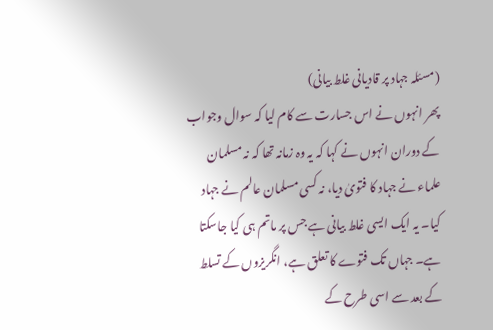(مسئلہ جہاد پر قادیانی غلط بیانی)
پھر انہوں نے اس جسارت سے کام لیا کہ سوال وجواب کے دوران انہوں نے کہا کہ یہ وہ زمانہ تھا کہ نہ مسلمان علماء نے جہاد کا فتویٰ دیا، نہ کسی مسلمان عالم نے جہاد کیا۔ یہ ایک ایسی غلط بیانی ہے جس پر ماتم ہی کیا جاسکتا ہے۔ جہاں تک فتوے کا تعلق ہے، انگریزوں کے تسلط کے بعد سے اسی طرح کے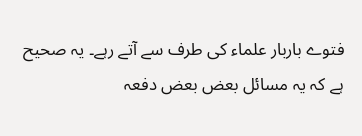فتوے باربار علماء کی طرف سے آتے رہے۔ یہ صحیح ہے کہ یہ مسائل بعض بعض دفعہ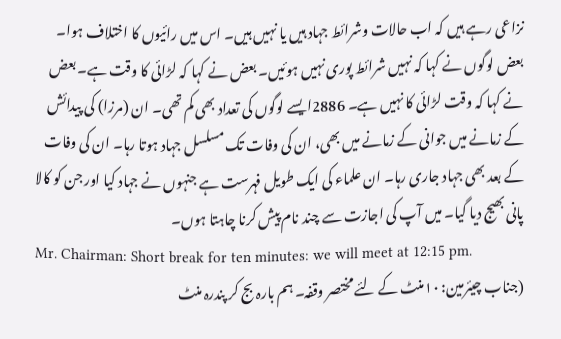نزاعی رہے ہیں کہ اب حالات وشرائط جہاد ہیں یا نہیں ہیں۔ اس میں رائیوں کا اختلاف ہوا۔ بعض لوگوں نے کہا کہ نہیں شرائط پوری نہیں ہوئیں۔ بعض نے کہا کہ لڑائی کا وقت ہے۔ بعض نے کہا کہ وقت لڑائی کا نہیں ہے۔ 2886ایسے لوگوں کی تعداد بھی کم تھی۔ ان (مرزا) کی پیدائش کے زمانے میں جوانی کے زمانے میں بھی، ان کی وفات تک مسلسل جہاد ہوتا رہا۔ ان کی وفات کے بعد بھی جہاد جاری رہا۔ ان علماء کی ایک طویل فہرست ہے جنہوں نے جہاد کیا اور جن کو کالا پانی بھیج دیا گیا۔ میں آپ کی اجازت سے چند نام پیش کرنا چاہتا ہوں۔
Mr. Chairman: Short break for ten minutes: we will meet at 12:15 pm.
(جناب چیئرمین: ۱۰منٹ کے لئے مختصر وقفہ۔ ہم بارہ بج کر پندرہ منٹ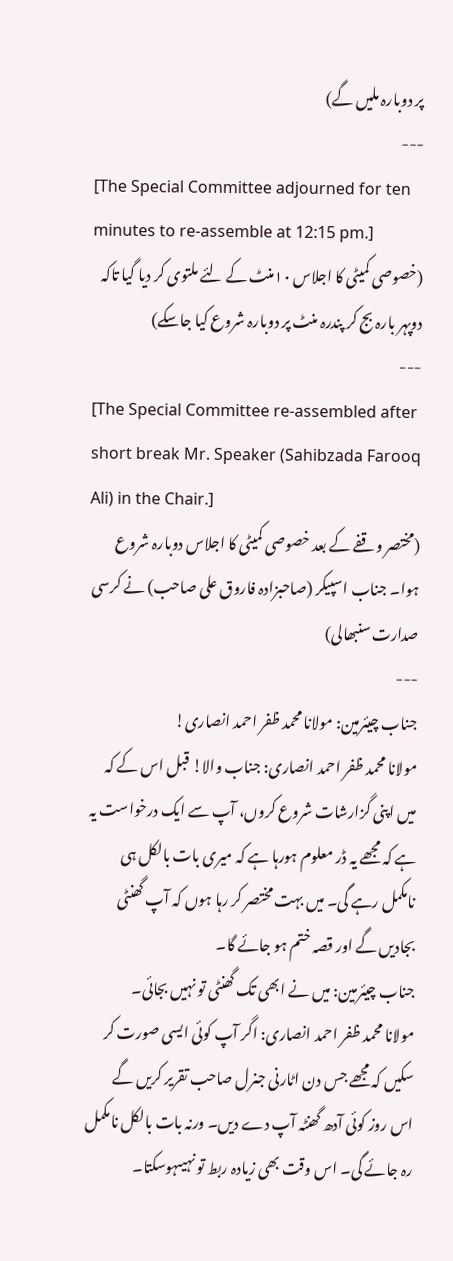پر دوبارہ ملیں گے)
---
[The Special Committee adjourned for ten minutes to re-assemble at 12:15 pm.]
(خصوصی کمیٹی کا اجلاس ۱۰منٹ کے لئے ملتوی کر دیا گیا تاکہ دوپہر بارہ بج کر پندرہ منٹ پر دوبارہ شروع کیا جاسکے)
---
[The Special Committee re-assembled after short break Mr. Speaker (Sahibzada Farooq Ali) in the Chair.]
(مختصر وقفے کے بعد خصوصی کمیٹی کا اجلاس دوبارہ شروع ہوا۔ جناب اسپیکر (صاحبزادہ فاروق علی صاحب) نے کرسی صدارت سنبھالی)
---
جناب چیئرمین: مولانا محمد ظفر احمد انصاری!
مولانا محمد ظفر احمد انصاری: جناب والا! قبل اس کے کہ میں اپنی گزارشات شروع کروں، آپ سے ایک درخواست یہ ہے کہ مجھے یہ ڈر معلوم ہورہا ہے کہ میری بات بالکل ہی نامکمل رہے گی۔ میں بہت مختصر کر رہا ہوں کہ آپ گھنٹی بجادیں گے اور قصہ ختم ہو جائے گا۔
جناب چیئرمین: میں نے ابھی تک گھنٹی تو نہیں بجائی۔
مولانا محمد ظفر احمد انصاری: اگر آپ کوئی ایسی صورت کر سکیں کہ مجھے جس دن اٹارنی جنرل صاحب تقریر کریں گے اس روز کوئی آدھ گھنٹہ آپ دے دیں۔ ورنہ بات بالکل نامکمل رہ جائے گی۔ اس وقت بھی زیادہ ربط تو نہیںہوسکتا۔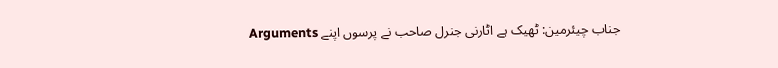جناب چیئرمین: ٹھیک ہے اٹارنی جنرل صاحب نے پرسوں اپنے Arguments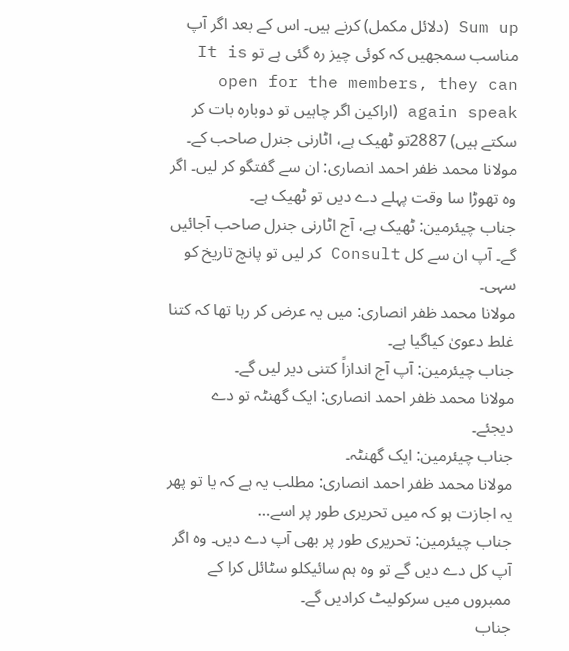Sum up (دلائل مکمل) کرنے ہیں۔ اس کے بعد اگر آپ مناسب سمجھیں کہ کوئی چیز رہ گئی ہے تو It is open for the members, they can again speak (اراکین اگر چاہیں تو دوبارہ بات کر سکتے ہیں) 2887تو ٹھیک ہے، اٹارنی جنرل صاحب کے۔
مولانا محمد ظفر احمد انصاری: ان سے گفتگو کر لیں۔ اگر وہ تھوڑا سا وقت پہلے دے دیں تو ٹھیک ہے۔
جناب چیئرمین: ٹھیک ہے، آج اٹارنی جنرل صاحب آجائیں گے۔ آپ ان سے کل Consult کر لیں تو پانچ تاریخ کو سہی۔
مولانا محمد ظفر انصاری: میں یہ عرض کر رہا تھا کہ کتنا غلط دعویٰ کیاگیا ہے۔
جناب چیئرمین: آپ آج اندازاً کتنی دیر لیں گے۔
مولانا محمد ظفر احمد انصاری: ایک گھنٹہ تو دے دیجئے۔
جناب چیئرمین: ایک گھنٹہ۔
مولانا محمد ظفر احمد انصاری: مطلب یہ ہے کہ یا تو پھر یہ اجازت ہو کہ میں تحریری طور پر اسے…
جناب چیئرمین: تحریری طور پر بھی آپ دے دیں۔ وہ اگر آپ کل دے دیں گے تو وہ ہم سائیکلو سٹائل کرا کے ممبروں میں سرکولیٹ کرادیں گے۔
جناب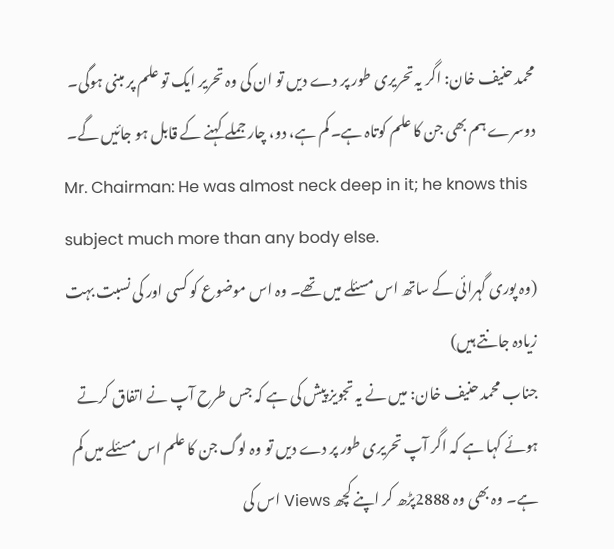محمد حنیف خان: اگر یہ تحریری طور پر دے دیں تو ان کی وہ تحریر ایک تو علم پر مبنی ہوگی۔ دوسرے ہم بھی جن کا علم کوتاہ ہے۔ کم ہے، دو، چار جملے کہنے کے قابل ہو جائیں گے۔
Mr. Chairman: He was almost neck deep in it; he knows this subject much more than any body else.
(وہ پوری گہرائی کے ساتھ اس مسئلے میں تھے۔ وہ اس موضوع کو کسی اور کی نسبت بہت زیادہ جانتے ہیں)
جناب محمد حنیف خان: میں نے یہ تجویز پیش کی ہے کہ جس طرح آپ نے اتفاق کرتے ہوئے کہا ہے کہ اگر آپ تحریری طور پر دے دیں تو وہ لوگ جن کا علم اس مسئلے میں کم ہے۔ وہ بھی وہ 2888پڑھ کر اپنے کچھ Views اس کی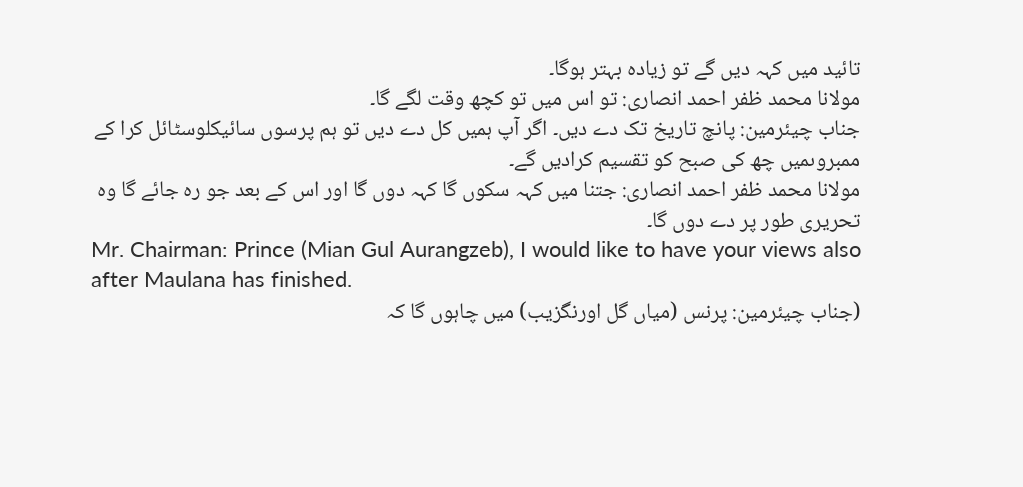تائید میں کہہ دیں گے تو زیادہ بہتر ہوگا۔
مولانا محمد ظفر احمد انصاری: تو اس میں تو کچھ وقت لگے گا۔
جناب چیئرمین: پانچ تاریخ تک دے دیں۔ اگر آپ ہمیں کل دے دیں تو ہم پرسوں سائیکلوسٹائل کرا کے ممبروںمیں چھ کی صبح کو تقسیم کرادیں گے۔
مولانا محمد ظفر احمد انصاری: جتنا میں کہہ سکوں گا کہہ دوں گا اور اس کے بعد جو رہ جائے گا وہ تحریری طور پر دے دوں گا۔
Mr. Chairman: Prince (Mian Gul Aurangzeb), I would like to have your views also after Maulana has finished.
(جناب چیئرمین: پرنس (میاں گل اورنگزیب) میں چاہوں گا کہ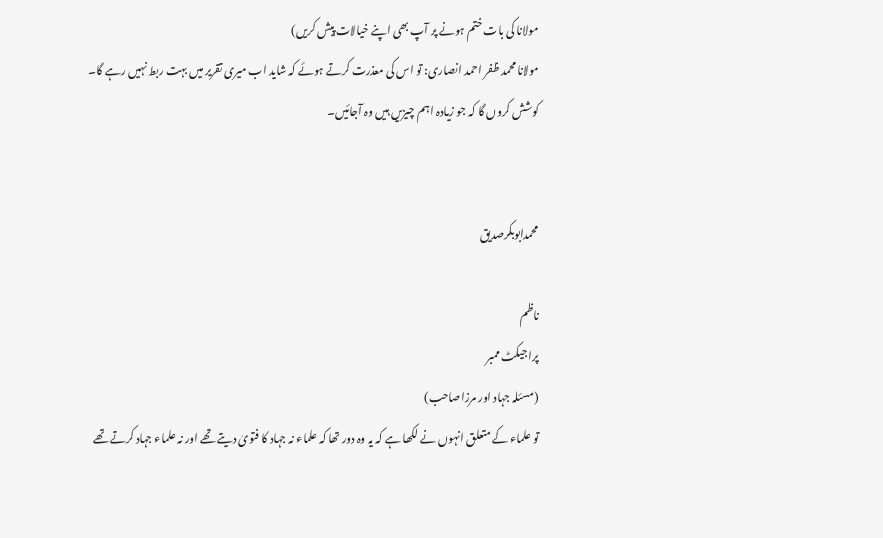مولانا کی بات ختم ہونے پر آپ بھی اپنے خیالات پیش کریں)
مولانا محمد ظفر احمد انصاری: تو اس کی معذرت کرتے ہوئے کہ شاید اب میری تقریر میں بہت ربط نہیں رہے گا۔ کوشش کروں گا کہ جو زیادہ اہم چیزیں ہیں وہ آجائیں۔


محمدابوبکرصدیق

ناظم
پراجیکٹ ممبر
(مسئلہ جہاد اور مرزاصاحب)
تو علماء کے متعلق انہوں نے لکھا ہے کہ یہ وہ دور تھا کہ علماء نہ جہاد کا فتویٰ دیتے تھے اور نہ علماء جہاد کرتے تھے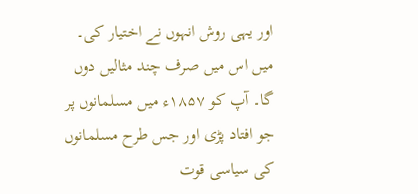اور یہی روش انہوں نے اختیار کی۔ میں اس میں صرف چند مثالیں دوں گا۔ آپ کو ۱۸۵۷ء میں مسلمانوں پر جو افتاد پڑی اور جس طرح مسلمانوں کی سیاسی قوت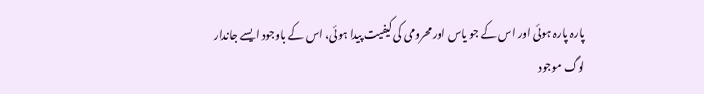پارہ پارہ ہوئی اور اس کے جو یاس اور محرومی کی کیفیت پیدا ہوئی، اس کے باوجود ایسے جاندار لوگ موجود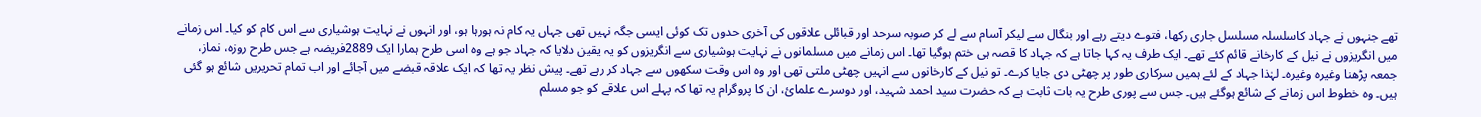تھے جنہوں نے جہاد کاسلسلہ مسلسل جاری رکھا، فتوے دیتے رہے اور بنگال سے لیکر آسام سے لے کر صوبہ سرحد اور قبائلی علاقوں کی آخری حدوں تک کوئی ایسی جگہ نہیں تھی جہاں یہ کام نہ ہورہا ہو، اور انہوں نے نہایت ہوشیاری سے اس کام کو کیا۔ اس زمانے میں انگریزوں نے نیل کے کارخانے قائم کئے تھے۔ ایک طرف یہ کہا جاتا ہے کہ جہاد کا قصہ ہی ختم ہوگیا تھا۔ اس زمانے میں مسلمانوں نے نہایت ہوشیاری سے انگریزوں کو یہ یقین دلایا کہ جہاد جو ہے وہ اسی طرح ہمارا ایک 2889فریضہ ہے جس طرح روزہ، نماز، جمعہ پڑھنا وغیرہ وغیرہ۔ لہٰذا جہاد کے لئے ہمیں سرکاری طور پر چھٹی دی جایا کرے۔ تو نیل کے کارخانوں سے انہیں چھٹی ملتی تھی اور وہ اس وقت سکھوں سے جہاد کر رہے تھے۔ پیش نظر یہ تھا کہ ایک علاقہ قبضے میں آجائے اور اب تمام تحریریں شائع ہو گئی ہیں۔ وہ خطوط اس زمانے کے شائع ہوگئے ہیں۔ جس سے پوری طرح یہ بات ثابت ہے کہ حضرت سید احمد شہید، اور دوسرے علمائ، ان کا پروگرام یہ تھا کہ پہلے اس علاقے کو جو مسلم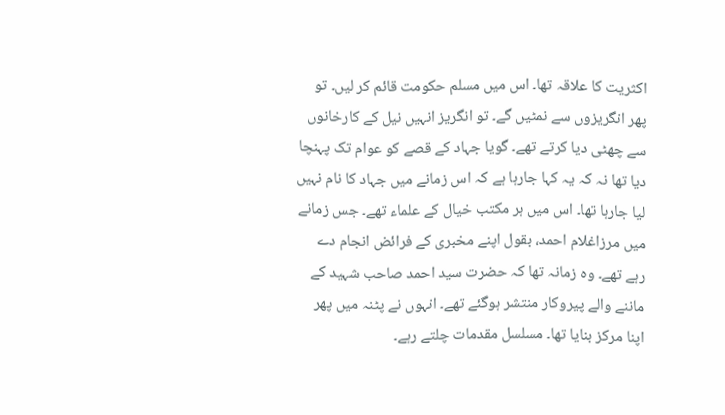اکثریت کا علاقہ تھا۔ اس میں مسلم حکومت قائم کر لیں۔ تو پھر انگریزوں سے نمٹیں گے۔ تو انگریز انہیں نیل کے کارخانوں سے چھٹی دیا کرتے تھے۔ گویا جہاد کے قصے کو عوام تک پہنچا دیا تھا نہ کہ یہ کہا جارہا ہے کہ اس زمانے میں جہاد کا نام نہیں لیا جارہا تھا۔ اس میں ہر مکتب خیال کے علماء تھے۔ جس زمانے میں مرزاغلام احمد، بقول اپنے مخبری کے فرائض انجام دے رہے تھے۔ وہ زمانہ تھا کہ حضرت سید احمد صاحب شہید کے ماننے والے پیروکار منتشر ہوگئے تھے۔ انہوں نے پٹنہ میں پھر اپنا مرکز بنایا تھا۔ مسلسل مقدمات چلتے رہے۔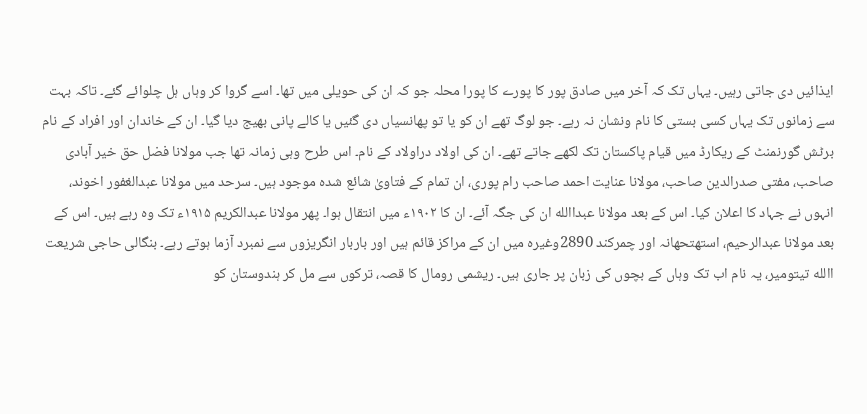ایذائیں دی جاتی رہیں۔ یہاں تک کہ آخر میں صادق پور کا پورے کا پورا محلہ جو کہ ان کی حویلی میں تھا۔ اسے گروا کر وہاں ہل چلوائے گئے۔ تاکہ بہت سے زمانوں تک یہاں کسی بستی کا نام ونشان نہ رہے۔ جو لوگ تھے ان کو یا تو پھانسیاں دی گئیں یا کالے پانی بھیج دیا گیا۔ ان کے خاندان اور افراد کے نام برٹش گورنمنٹ کے ریکارڈ میں قیام پاکستان تک لکھے جاتے تھے۔ ان کی اولاد دراولاد کے نام۔ اس طرح وہی زمانہ تھا جب مولانا فضل حق خیر آبادی صاحب، مفتی صدرالدین صاحب، مولانا عنایت احمد صاحب رام پوری، ان تمام کے فتاویٰ شائع شدہ موجود ہیں۔ سرحد میں مولانا عبدالغفور اخوند، انہوں نے جہاد کا اعلان کیا۔ اس کے بعد مولانا عبداالله ان کی جگہ آئے۔ ان کا ۱۹۰۲ء میں انتقال ہوا۔ پھر مولانا عبدالکریم ۱۹۱۵ء تک وہ رہے ہیں۔ اس کے بعد مولانا عبدالرحیم، استھتحھانہ اور چمرکند 2890وغیرہ میں ان کے مراکز قائم ہیں اور باربار انگریزوں سے نمبرد آزما ہوتے رہے۔ بنگالی حاجی شریعت االله تیتومیر، یہ نام اب تک وہاں کے بچوں کی زبان پر جاری ہیں۔ ریشمی رومال کا قصہ، ترکوں سے مل کر ہندوستان کو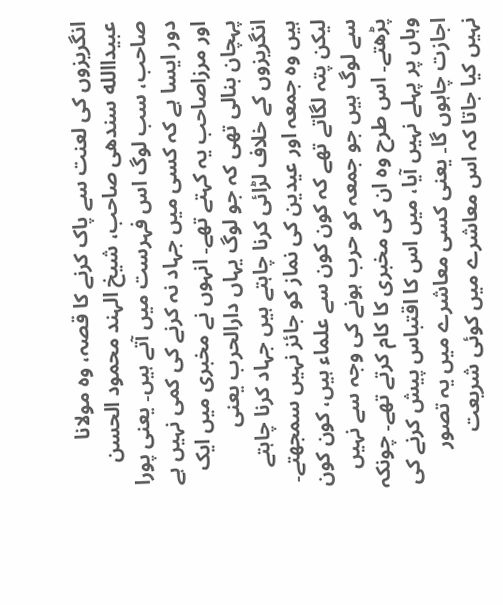انگریزوں کی لعنت سے پاک کرنے کا قصہ، وہ مولانا عبیداالله سندھی صاحب، شیخ الہند محمود الحسن صاحب، سب لوگ اس فہرست میں آتے ہیں۔ یعنی پورا دور ایسا ہے کہ کسی میں جہاد نہ کرنے کی کمی نہیں ہے اور مرزاصاحب یہ کہتے تھے۔ انہوں نے مخبری میں ایک پہچان بنالی تھی کہ جو لوگ یہاں دارالحرب یعنی انگریزوں کے خلاف لڑائی کرنا چاہتے ہیں جہاد کرنا چاہتے ہیں وہ جمعہ اور عیدین کی نماز کو جائز نہیں سمجھتے۔ لیکن پتہ لگاتے تھے کہ کون کون سے علماء ہیں، کون کون سے لوگ ہیں جو جمعہ کو حرب ہونے کی وجہ سے نہیں پڑھتے۔ اس طرح وہ ان کی مخبری کا کام کرتے تھے۔ چونکہ وہاں پر پہلے نہیں آیا، میں اس کا اقتباس پیش کرنے کی اجازت چاہوں گا۔ یعنی کسی معاشرے میں یہ تصور نہیں کیا جاتا کہ اس معاشرے میں کوئی شریعت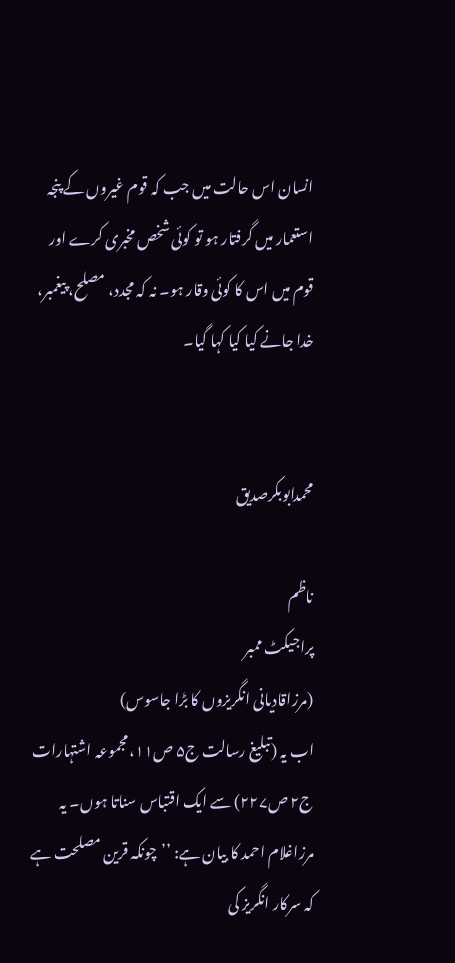انسان اس حالت میں جب کہ قوم غیروں کے پنجہ استعمار میں گرفتار ہو تو کوئی شخص مخبری کرے اور قوم میں اس کا کوئی وقار ہو۔ نہ کہ مجدد، مصلح، پیغمبر، خدا جانے کیا کیا کہا گیا۔


محمدابوبکرصدیق

ناظم
پراجیکٹ ممبر
(مرزاقادیانی انگریزوں کا بڑا جاسوس)
اب یہ (تبلیغ رسالت ج۵ ص۱۱، مجموعہ اشتہارات ج۲ ص۲۲۷) سے ایک اقتباس سناتا ہوں۔ یہ مرزاغلام احمد کا بیان ہے: ’’چونکہ قرین مصلحت ہے کہ سرکار انگریز کی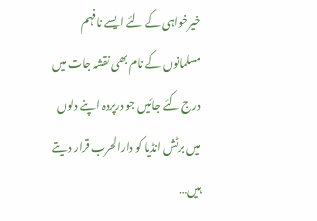خیرخواہی کے لئے ایسے نافہم مسلمانوں کے نام بھی نقشہ جات میں درج کئے جائیں جو درپردہ اپنے دلوں میں برٹش انڈیا کو دارالحرب قرار دیتے ہیں…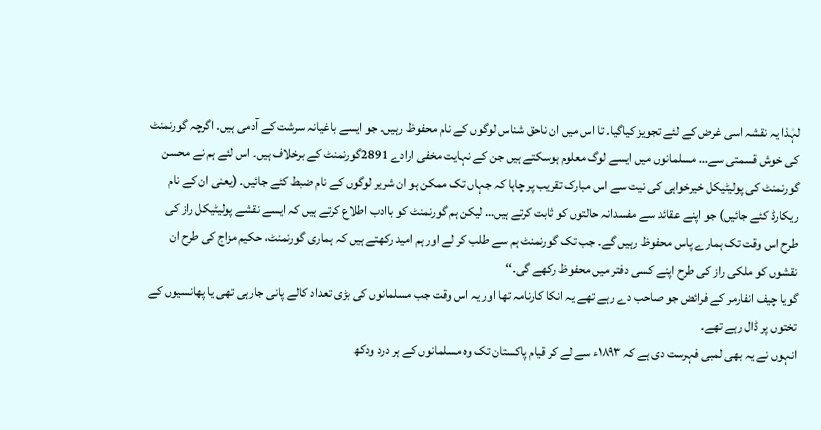لہٰذا یہ نقشہ اسی غرض کے لئے تجویز کیاگیا۔ تا اس میں ان ناحق شناس لوگوں کے نام محفوظ رہیں۔ جو ایسے باغیانہ سرشت کے آدمی ہیں۔ اگرچہ گورنمنٹ کی خوش قسمتی سے… مسلمانوں میں ایسے لوگ معلوم ہوسکتے ہیں جن کے نہایت مخفی ارادے 2891گورنمنٹ کے برخلاف ہیں۔ اس لئے ہم نے محسن گورنمنٹ کی پولیٹیکل خیرخواہی کی نیت سے اس مبارک تقریب پر چاہا کہ جہاں تک ممکن ہو ان شریر لوگوں کے نام ضبط کئے جائیں۔ (یعنی ان کے نام ریکارڈ کئے جائیں) جو اپنے عقائد سے مفسدانہ حالتوں کو ثابت کرتے ہیں… لیکن ہم گورنمنٹ کو باادب اطلاع کرتے ہیں کہ ایسے نقشے پولیٹیکل راز کی طرح اس وقت تک ہمارے پاس محفوظ رہیں گے۔ جب تک گورنمنٹ ہم سے طلب کر لے اور ہم امید رکھتے ہیں کہ ہماری گورنمنٹ، حکیم مزاج کی طرح ان نقشوں کو ملکی راز کی طرح اپنے کسی دفتر میں محفوظ رکھے گی۔‘‘
گویا چیف انفارمر کے فرائض جو صاحب دے رہے تھے یہ انکا کارنامہ تھا اور یہ اس وقت جب مسلمانوں کی بڑی تعداد کالے پانی جارہی تھی یا پھانسیوں کے تختوں پر ڈال رہے تھے۔
انہوں نے یہ بھی لمبی فہرست دی ہے کہ ۱۸۹۳ء سے لے کر قیام پاکستان تک وہ مسلمانوں کے ہر درد ودکھ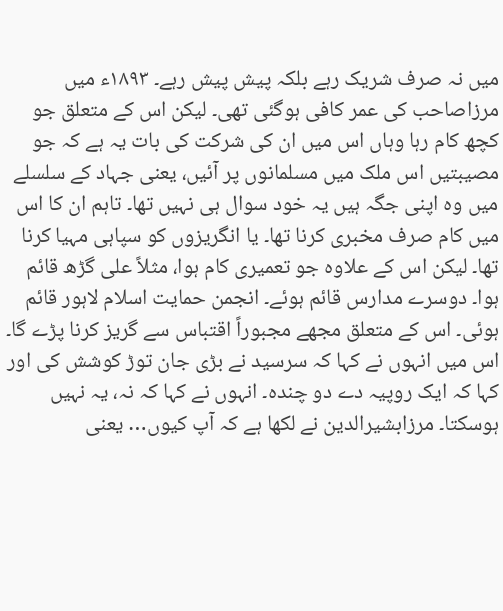میں نہ صرف شریک رہے بلکہ پیش پیش رہے۔ ۱۸۹۳ء میں مرزاصاحب کی عمر کافی ہوگئی تھی۔ لیکن اس کے متعلق جو کچھ کام رہا وہاں اس میں ان کی شرکت کی بات یہ ہے کہ جو مصیبتیں اس ملک میں مسلمانوں پر آئیں، یعنی جہاد کے سلسلے میں وہ اپنی جگہ ہیں یہ خود سوال ہی نہیں تھا۔ تاہم ان کا اس میں کام صرف مخبری کرنا تھا۔ یا انگریزوں کو سپاہی مہیا کرنا تھا۔ لیکن اس کے علاوہ جو تعمیری کام ہوا، مثلاً علی گڑھ قائم ہوا۔ دوسرے مدارس قائم ہوئے۔ انجمن حمایت اسلام لاہور قائم ہوئی۔ اس کے متعلق مجھے مجبوراً اقتباس سے گریز کرنا پڑے گا۔ اس میں انہوں نے کہا کہ سرسید نے بڑی جان توڑ کوشش کی اور کہا کہ ایک روپیہ دے دو چندہ۔ انہوں نے کہا کہ نہ، یہ نہیں ہوسکتا۔ مرزابشیرالدین نے لکھا ہے کہ آپ کیوں… یعنی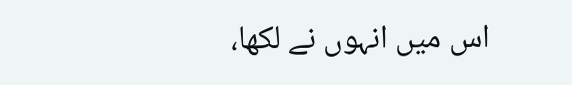اس میں انہوں نے لکھا،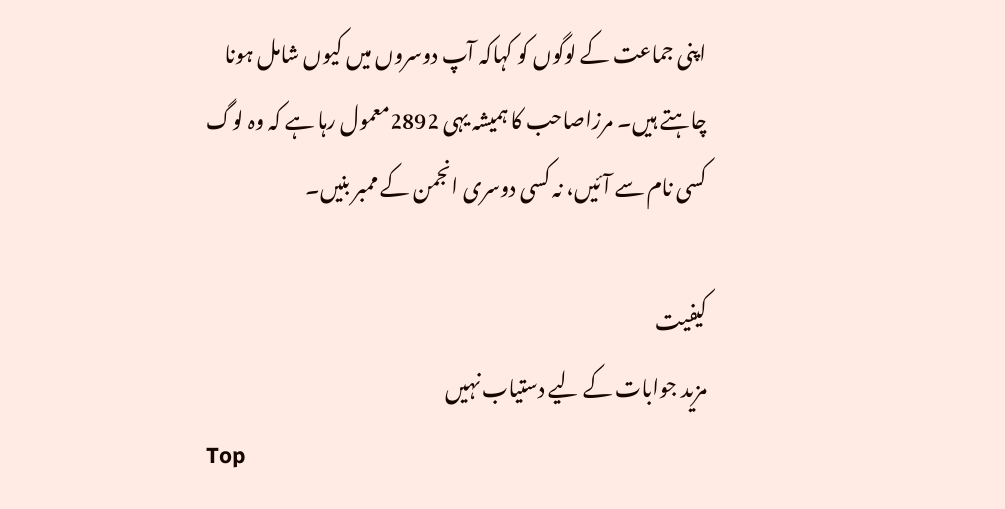اپنی جماعت کے لوگوں کو کہاکہ آپ دوسروں میں کیوں شامل ہونا چاہتے ہیں۔ مرزاصاحب کا ہمیشہ یہی 2892معمول رہا ہے کہ وہ لوگ کسی نام سے آئیں، نہ کسی دوسری انجمن کے ممبر بنیں۔

کیفیت
مزید جوابات کے لیے دستیاب نہیں
Top